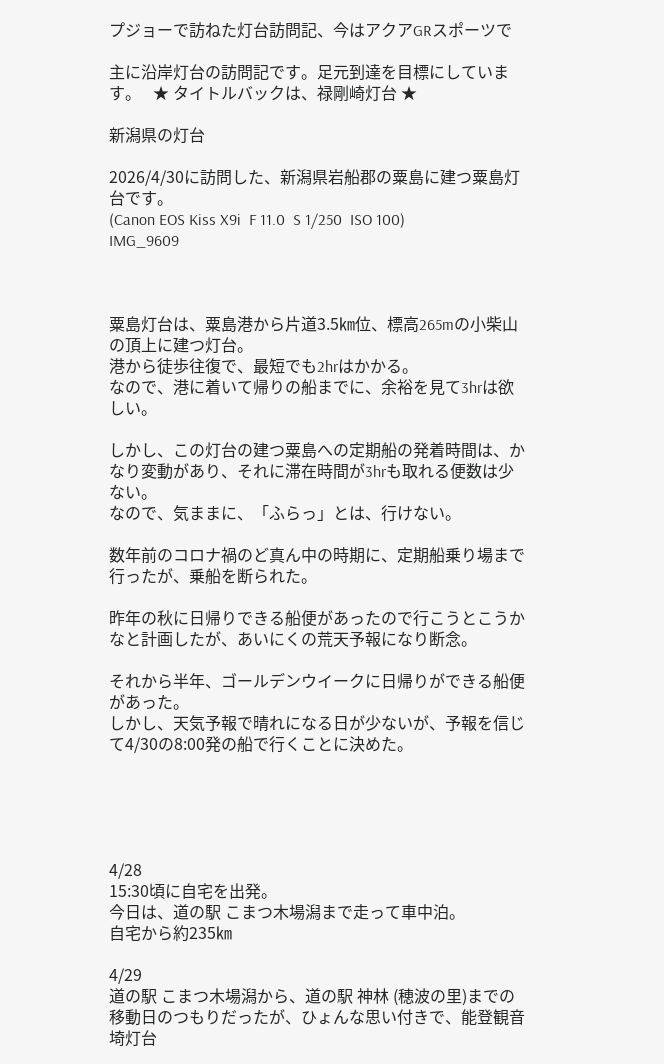プジョーで訪ねた灯台訪問記、今はアクアGRスポーツで

主に沿岸灯台の訪問記です。足元到達を目標にしています。   ★ タイトルバックは、禄剛崎灯台 ★

新潟県の灯台

2026/4/30に訪問した、新潟県岩船郡の粟島に建つ粟島灯台です。
(Canon EOS Kiss X9i  F 11.0  S 1/250  ISO 100)
IMG_9609



粟島灯台は、粟島港から片道3.5㎞位、標高265mの小柴山の頂上に建つ灯台。
港から徒歩往復で、最短でも2hrはかかる。
なので、港に着いて帰りの船までに、余裕を見て3hrは欲しい。

しかし、この灯台の建つ粟島への定期船の発着時間は、かなり変動があり、それに滞在時間が3hrも取れる便数は少ない。
なので、気ままに、「ふらっ」とは、行けない。

数年前のコロナ禍のど真ん中の時期に、定期船乗り場まで行ったが、乗船を断られた。

昨年の秋に日帰りできる船便があったので行こうとこうかなと計画したが、あいにくの荒天予報になり断念。

それから半年、ゴールデンウイークに日帰りができる船便があった。
しかし、天気予報で晴れになる日が少ないが、予報を信じて4/30の8:00発の船で行くことに決めた。





4/28
15:30頃に自宅を出発。
今日は、道の駅 こまつ木場潟まで走って車中泊。
自宅から約235㎞

4/29
道の駅 こまつ木場潟から、道の駅 神林 (穂波の里)までの移動日のつもりだったが、ひょんな思い付きで、能登観音埼灯台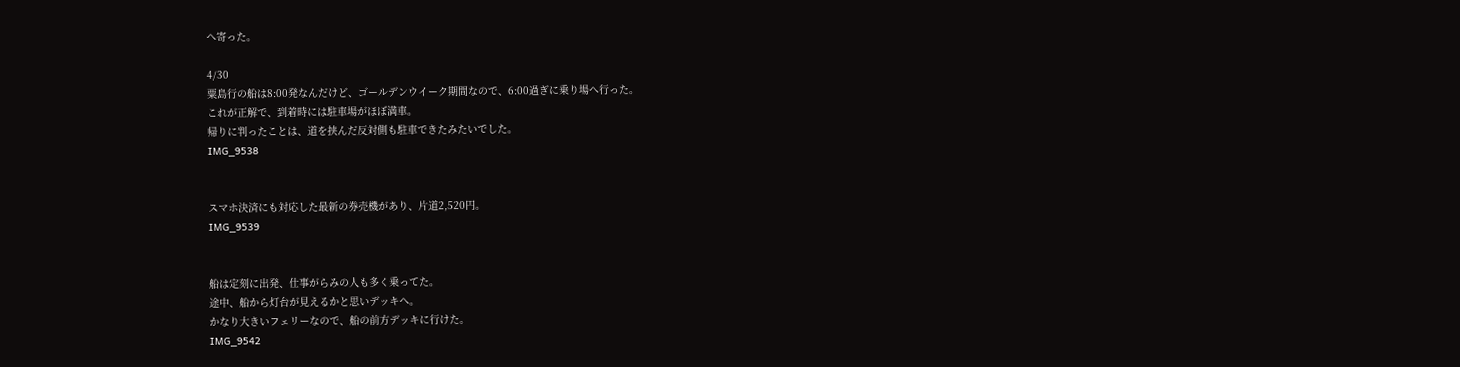へ寄った。

4/30
粟島行の船は8:00発なんだけど、ゴールデンウイーク期間なので、6:00過ぎに乗り場へ行った。
これが正解で、到着時には駐車場がほぼ満車。
帰りに判ったことは、道を挟んだ反対側も駐車できたみたいでした。
IMG_9538


スマホ決済にも対応した最新の券売機があり、片道2,520円。
IMG_9539


船は定刻に出発、仕事がらみの人も多く乗ってた。
途中、船から灯台が見えるかと思いデッキへ。
かなり大きいフェリーなので、船の前方デッキに行けた。
IMG_9542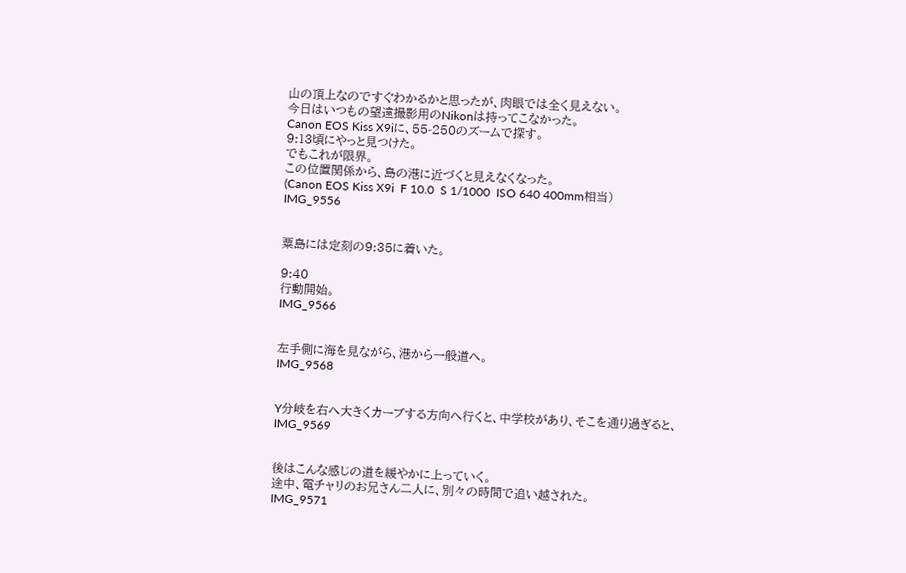山の頂上なのですぐわかるかと思ったが、肉眼では全く見えない。
今日はいつもの望遠撮影用のNikonは持ってこなかった。
Canon EOS Kiss X9iに、55-250のズームで探す。
9:13頃にやっと見つけた。
でもこれが限界。
この位置関係から、島の港に近づくと見えなくなった。
(Canon EOS Kiss X9i  F 10.0  S 1/1000  ISO 640 400mm相当)
IMG_9556


粟島には定刻の9:35に着いた。

9:40
行動開始。
IMG_9566


左手側に海を見ながら、港から一般道へ。
IMG_9568


Y分岐を右へ大きくカーブする方向へ行くと、中学校があり、そこを通り過ぎると、
IMG_9569


後はこんな感じの道を緩やかに上っていく。
途中、電チャリのお兄さん二人に、別々の時間で追い越された。
IMG_9571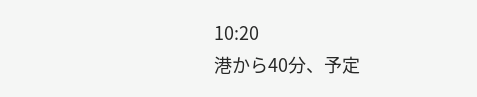10:20
港から40分、予定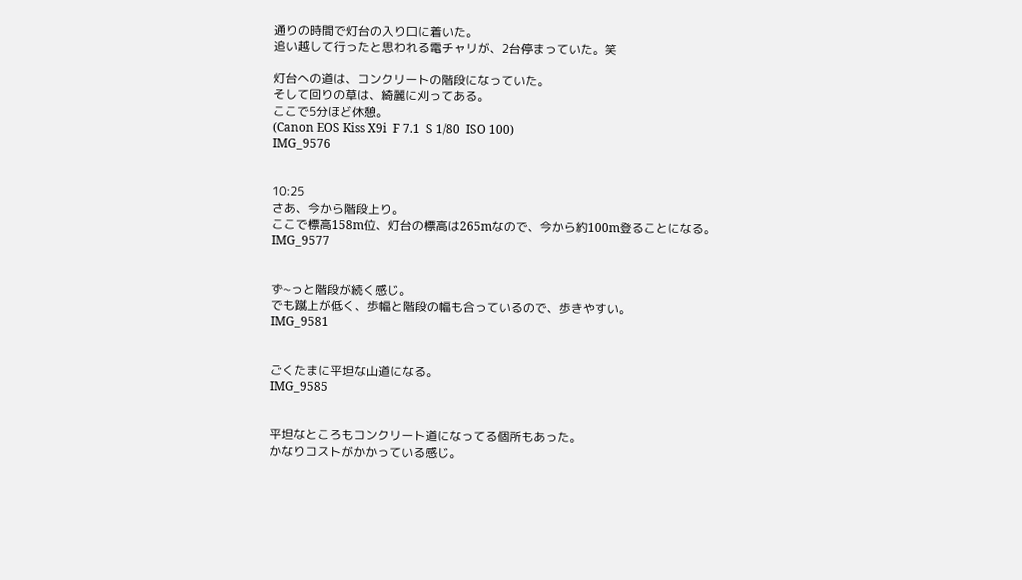通りの時間で灯台の入り口に着いた。
追い越して行ったと思われる電チャリが、2台停まっていた。笑

灯台への道は、コンクリートの階段になっていた。
そして回りの草は、綺麗に刈ってある。
ここで5分ほど休憩。
(Canon EOS Kiss X9i  F 7.1  S 1/80  ISO 100)
IMG_9576


10:25
さあ、今から階段上り。
ここで標高158m位、灯台の標高は265mなので、今から約100m登ることになる。
IMG_9577


ず~っと階段が続く感じ。
でも蹴上が低く、歩幅と階段の幅も合っているので、歩きやすい。
IMG_9581


ごくたまに平坦な山道になる。
IMG_9585


平坦なところもコンクリート道になってる個所もあった。
かなりコストがかかっている感じ。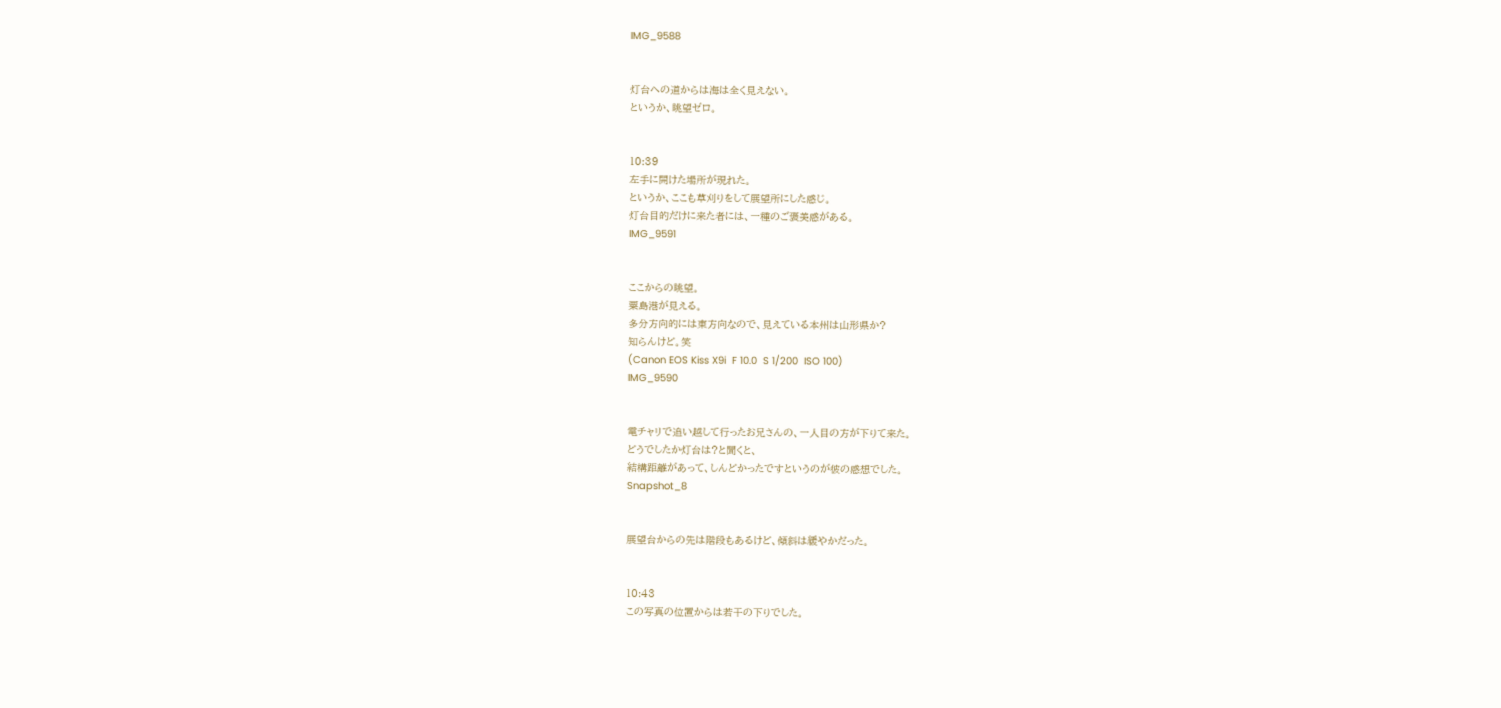IMG_9588


灯台への道からは海は全く見えない。
というか、眺望ゼロ。


10:39
左手に開けた場所が現れた。
というか、ここも草刈りをして展望所にした感じ。
灯台目的だけに来た者には、一種のご褒美感がある。
IMG_9591


ここからの眺望。
粟島港が見える。
多分方向的には東方向なので、見えている本州は山形県か?
知らんけど。笑
(Canon EOS Kiss X9i  F 10.0  S 1/200  ISO 100)
IMG_9590


電チャリで追い越して行ったお兄さんの、一人目の方が下りて来た。
どうでしたか灯台は?と聞くと、
結構距離があって、しんどかったですというのが彼の感想でした。
Snapshot_8


展望台からの先は階段もあるけど、傾斜は緩やかだった。


10:43
この写真の位置からは若干の下りでした。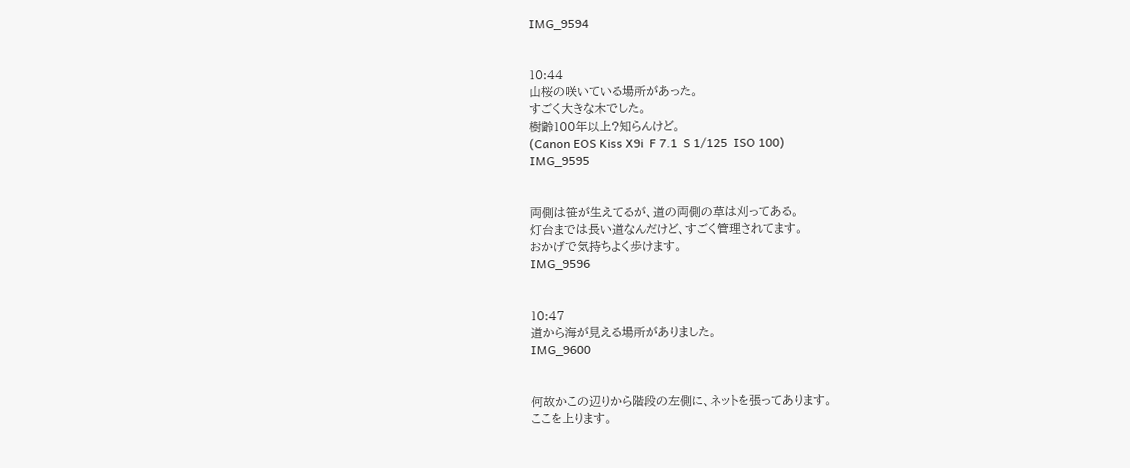IMG_9594


10:44
山桜の咲いている場所があった。
すごく大きな木でした。
樹齢100年以上?知らんけど。
(Canon EOS Kiss X9i  F 7.1  S 1/125  ISO 100)
IMG_9595


両側は笹が生えてるが、道の両側の草は刈ってある。
灯台までは長い道なんだけど、すごく管理されてます。
おかげで気持ちよく歩けます。
IMG_9596


10:47
道から海が見える場所がありました。
IMG_9600


何故かこの辺りから階段の左側に、ネットを張ってあります。
ここを上ります。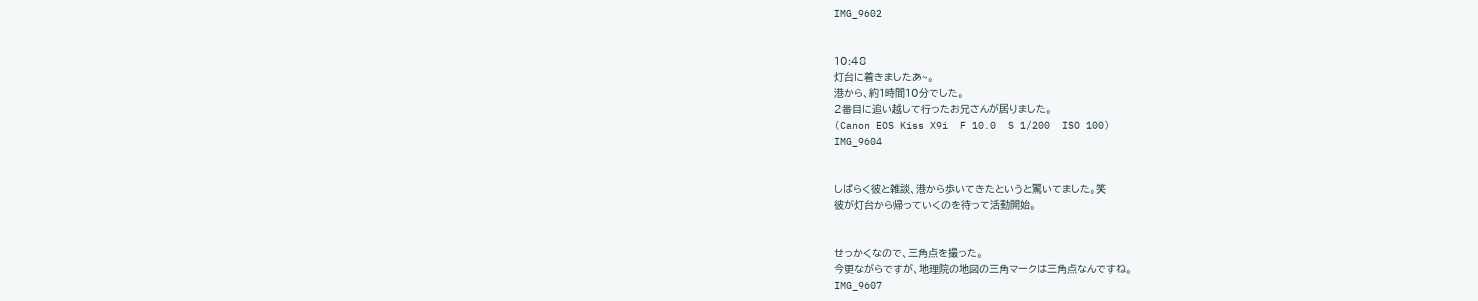IMG_9602


10:48
灯台に着きましたあ~。
港から、約1時間10分でした。
2番目に追い越して行ったお兄さんが居りました。
(Canon EOS Kiss X9i  F 10.0  S 1/200  ISO 100)
IMG_9604


しばらく彼と雑談、港から歩いてきたというと驚いてました。笑
彼が灯台から帰っていくのを待って活動開始。


せっかくなので、三角点を撮った。
今更ながらですが、地理院の地図の三角マークは三角点なんですね。
IMG_9607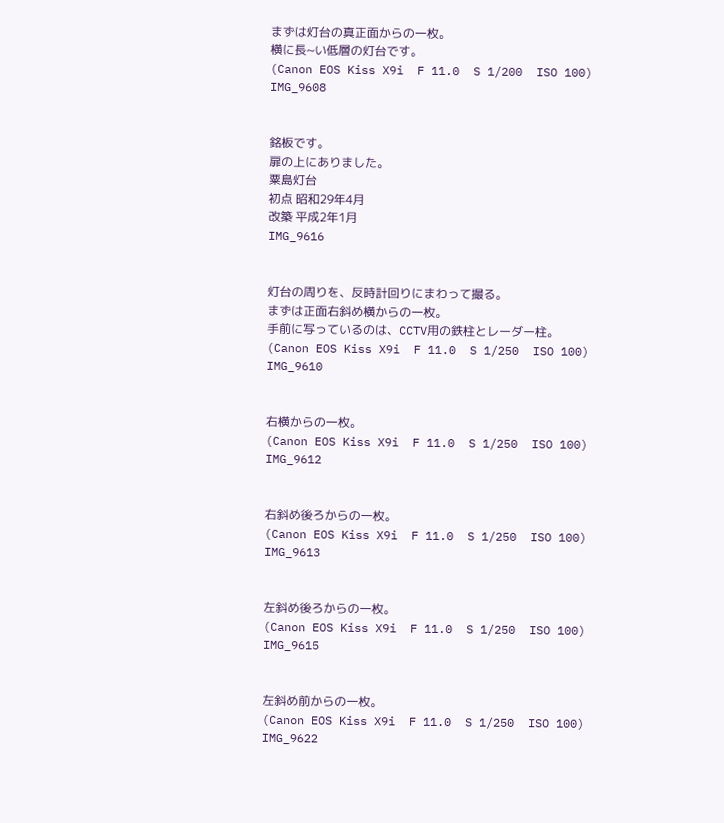まずは灯台の真正面からの一枚。
横に長~い低層の灯台です。
(Canon EOS Kiss X9i  F 11.0  S 1/200  ISO 100)
IMG_9608


銘板です。
扉の上にありました。
粟島灯台
初点 昭和29年4月
改築 平成2年1月
IMG_9616


灯台の周りを、反時計回りにまわって撮る。
まずは正面右斜め横からの一枚。
手前に写っているのは、CCTV用の鉄柱とレーダー柱。
(Canon EOS Kiss X9i  F 11.0  S 1/250  ISO 100)
IMG_9610


右横からの一枚。
(Canon EOS Kiss X9i  F 11.0  S 1/250  ISO 100)
IMG_9612


右斜め後ろからの一枚。
(Canon EOS Kiss X9i  F 11.0  S 1/250  ISO 100)
IMG_9613


左斜め後ろからの一枚。
(Canon EOS Kiss X9i  F 11.0  S 1/250  ISO 100)
IMG_9615


左斜め前からの一枚。
(Canon EOS Kiss X9i  F 11.0  S 1/250  ISO 100)
IMG_9622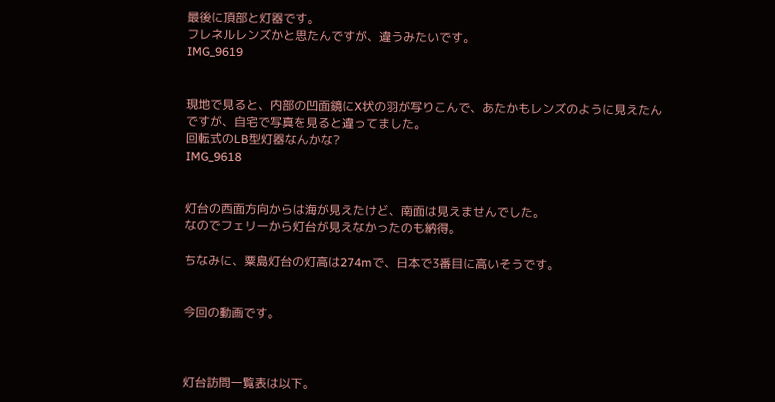最後に頂部と灯器です。
フレネルレンズかと思たんですが、違うみたいです。
IMG_9619


現地で見ると、内部の凹面鏡にX状の羽が写りこんで、あたかもレンズのように見えたんですが、自宅で写真を見ると違ってました。
回転式のLB型灯器なんかな?
IMG_9618


灯台の西面方向からは海が見えたけど、南面は見えませんでした。
なのでフェリーから灯台が見えなかったのも納得。

ちなみに、粟島灯台の灯高は274mで、日本で3番目に高いそうです。


今回の動画です。



灯台訪問一覧表は以下。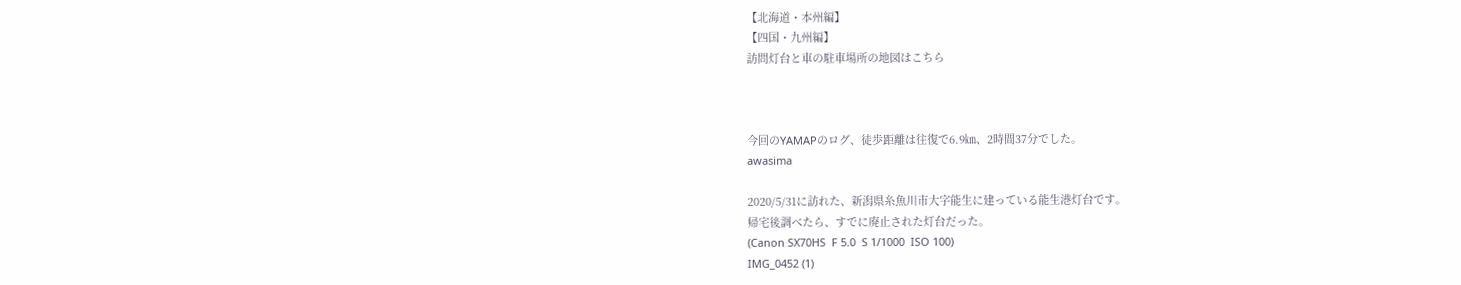【北海道・本州編】
【四国・九州編】
訪問灯台と車の駐車場所の地図はこちら



今回のYAMAPのログ、徒歩距離は往復で6.9㎞、2時間37分でした。
awasima

2020/5/31に訪れた、新潟県糸魚川市大字能生に建っている能生港灯台です。
帰宅後調べたら、すでに廃止された灯台だった。
(Canon SX70HS  F 5.0  S 1/1000  ISO 100)
IMG_0452 (1)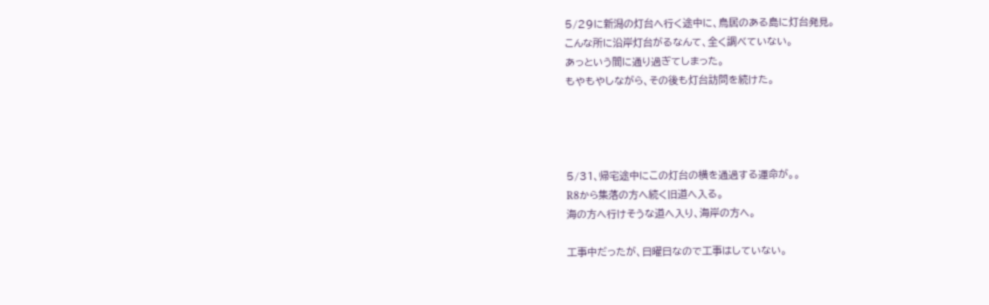5/29に新潟の灯台へ行く途中に、鳥居のある島に灯台発見。
こんな所に沿岸灯台がるなんて、全く調べていない。
あっという間に通り過ぎてしまった。
もやもやしながら、その後も灯台訪問を続けた。




5/31、帰宅途中にこの灯台の横を通過する運命が。。
R8から集落の方へ続く旧道へ入る。
海の方へ行けそうな道へ入り、海岸の方へ。

工事中だったが、日曜日なので工事はしていない。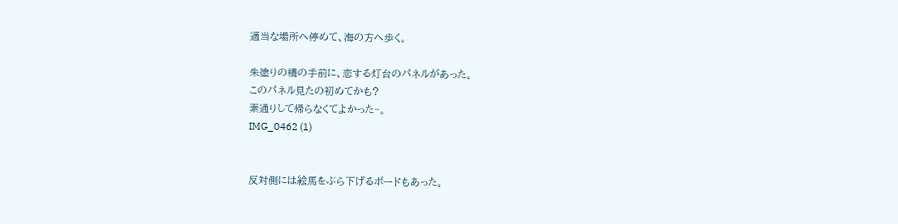適当な場所へ停めて、海の方へ歩く。

朱塗りの橋の手前に、恋する灯台のパネルがあった。
このパネル見たの初めてかも?
素通りして帰らなくてよかった~。
IMG_0462 (1)


反対側には絵馬をぶら下げるボードもあった。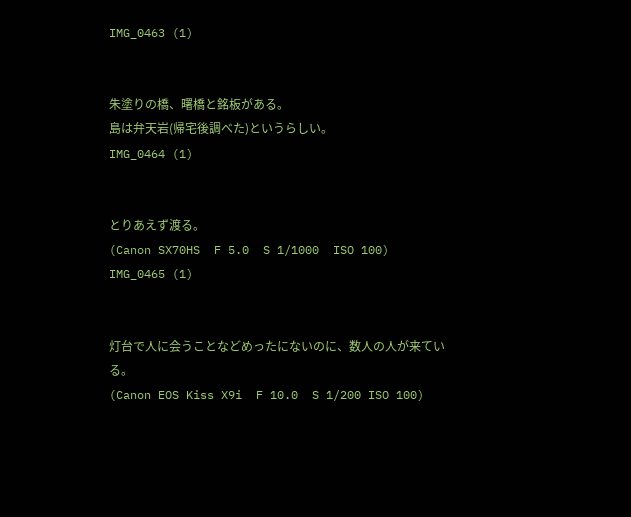IMG_0463 (1)


朱塗りの橋、曙橋と銘板がある。
島は弁天岩(帰宅後調べた)というらしい。
IMG_0464 (1)


とりあえず渡る。
(Canon SX70HS  F 5.0  S 1/1000  ISO 100)
IMG_0465 (1)


灯台で人に会うことなどめったにないのに、数人の人が来ている。
(Canon EOS Kiss X9i  F 10.0  S 1/200 ISO 100)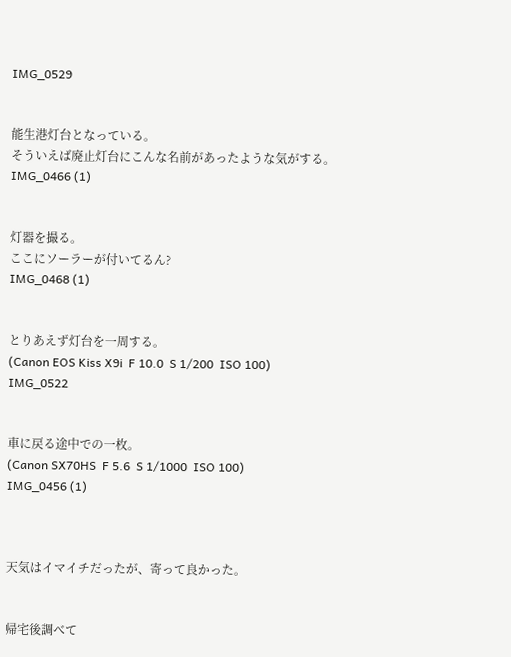IMG_0529


能生港灯台となっている。
そういえば廃止灯台にこんな名前があったような気がする。
IMG_0466 (1)


灯器を撮る。
ここにソーラーが付いてるん?
IMG_0468 (1)


とりあえず灯台を一周する。
(Canon EOS Kiss X9i  F 10.0  S 1/200  ISO 100)
IMG_0522


車に戻る途中での一枚。
(Canon SX70HS  F 5.6  S 1/1000  ISO 100)
IMG_0456 (1)



天気はイマイチだったが、寄って良かった。


帰宅後調べて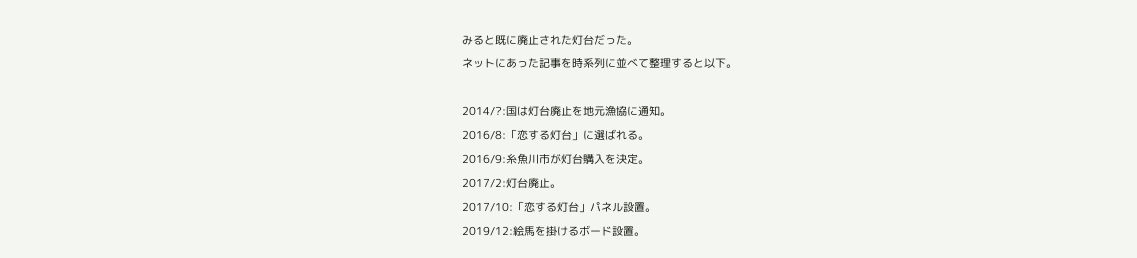みると既に廃止された灯台だった。
ネットにあった記事を時系列に並べて整理すると以下。

2014/?:国は灯台廃止を地元漁協に通知。
2016/8:「恋する灯台」に選ばれる。
2016/9:糸魚川市が灯台購入を決定。
2017/2:灯台廃止。
2017/10:「恋する灯台」パネル設置。
2019/12:絵馬を掛けるボード設置。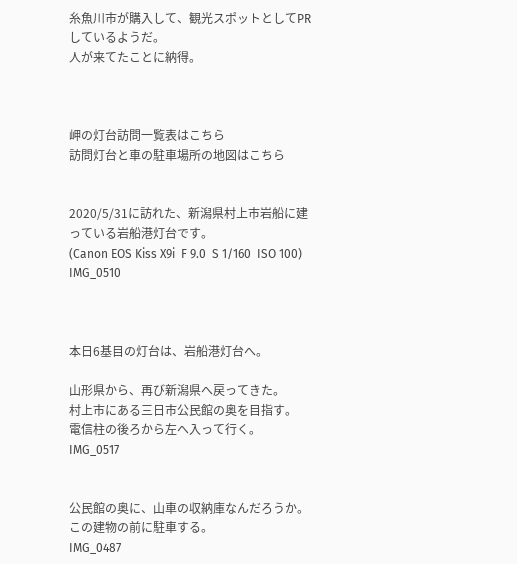糸魚川市が購入して、観光スポットとしてPRしているようだ。
人が来てたことに納得。



岬の灯台訪問一覧表はこちら
訪問灯台と車の駐車場所の地図はこちら


2020/5/31に訪れた、新潟県村上市岩船に建っている岩船港灯台です。
(Canon EOS Kiss X9i  F 9.0  S 1/160  ISO 100)
IMG_0510



本日6基目の灯台は、岩船港灯台へ。

山形県から、再び新潟県へ戻ってきた。
村上市にある三日市公民館の奥を目指す。
電信柱の後ろから左へ入って行く。
IMG_0517


公民館の奥に、山車の収納庫なんだろうか。
この建物の前に駐車する。
IMG_0487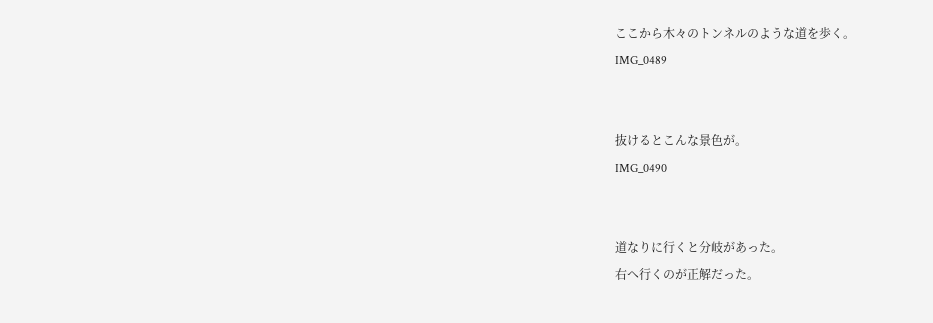ここから木々のトンネルのような道を歩く。
IMG_0489


抜けるとこんな景色が。
IMG_0490


道なりに行くと分岐があった。
右へ行くのが正解だった。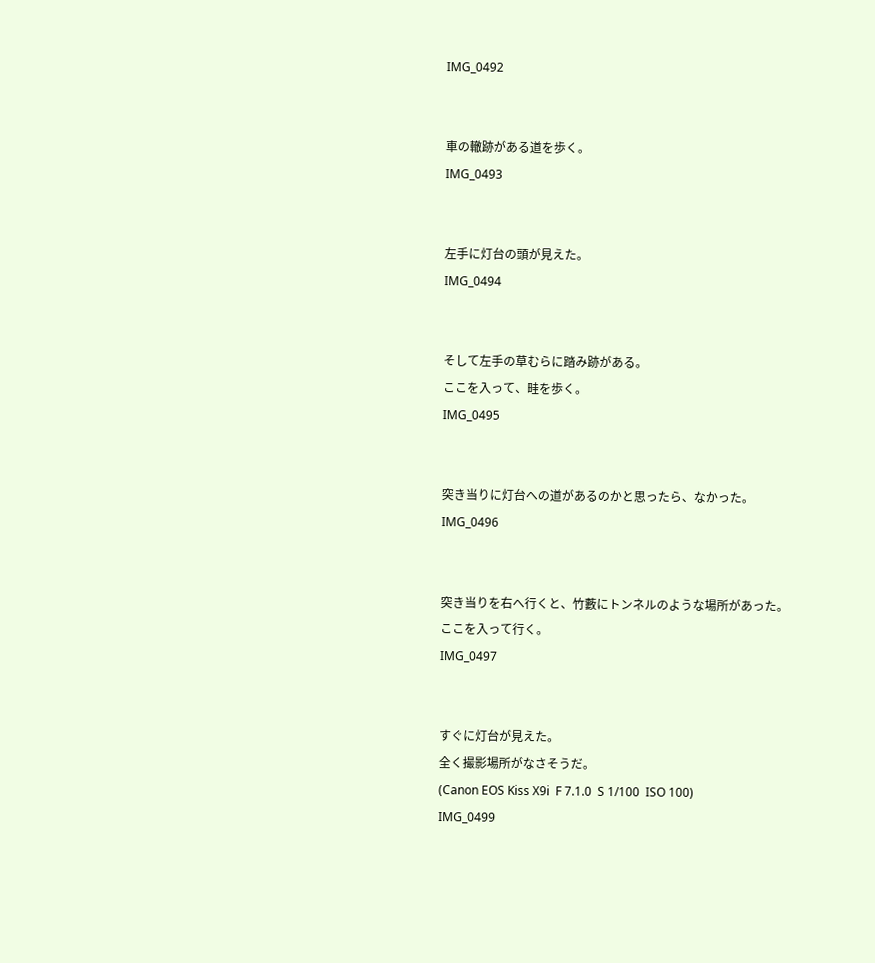IMG_0492


車の轍跡がある道を歩く。
IMG_0493


左手に灯台の頭が見えた。
IMG_0494


そして左手の草むらに踏み跡がある。
ここを入って、畦を歩く。
IMG_0495


突き当りに灯台への道があるのかと思ったら、なかった。
IMG_0496


突き当りを右へ行くと、竹藪にトンネルのような場所があった。
ここを入って行く。
IMG_0497


すぐに灯台が見えた。
全く撮影場所がなさそうだ。
(Canon EOS Kiss X9i  F 7.1.0  S 1/100  ISO 100)
IMG_0499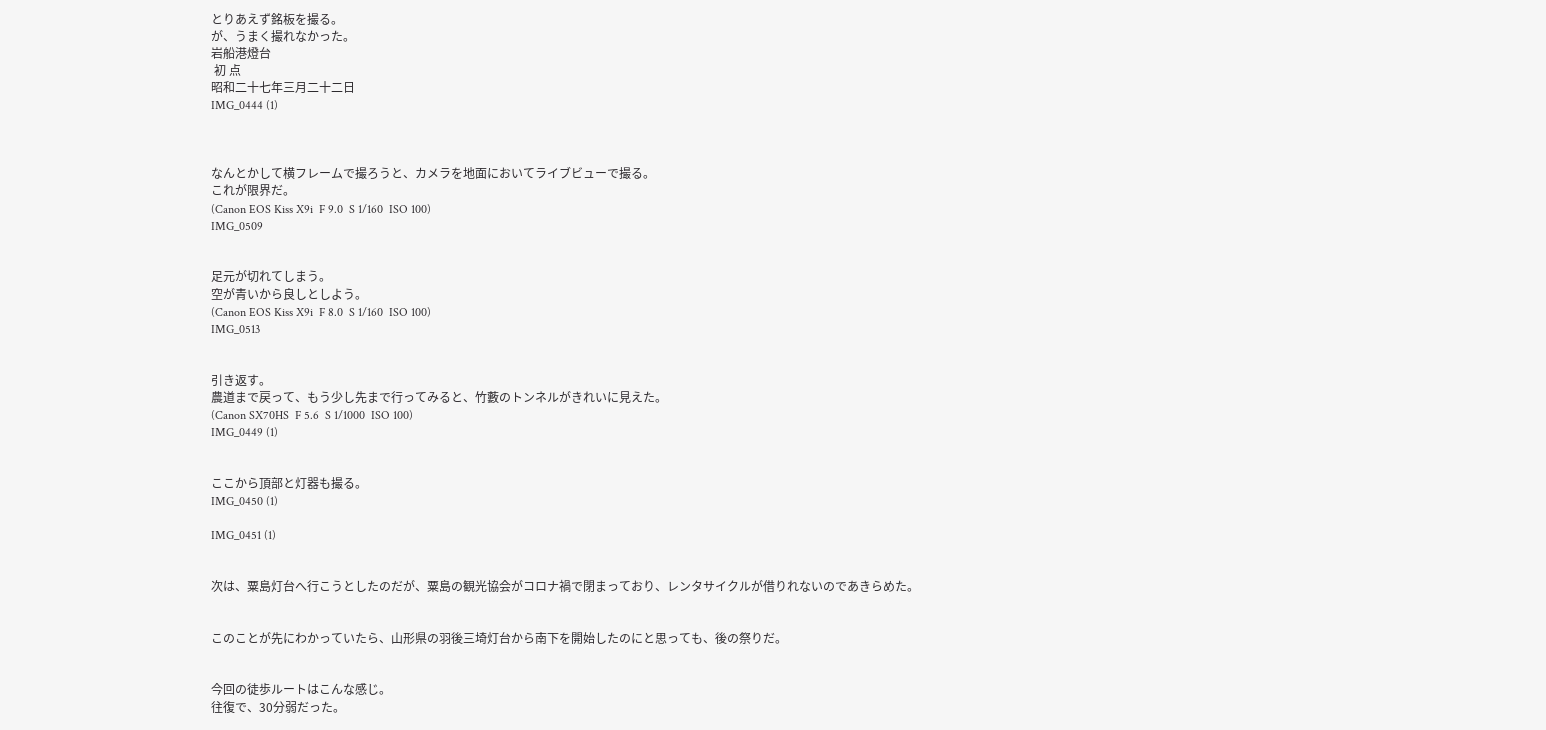とりあえず銘板を撮る。
が、うまく撮れなかった。
岩船港燈台
 初 点
昭和二十七年三月二十二日
IMG_0444 (1)



なんとかして横フレームで撮ろうと、カメラを地面においてライブビューで撮る。
これが限界だ。
(Canon EOS Kiss X9i  F 9.0  S 1/160  ISO 100)
IMG_0509


足元が切れてしまう。
空が青いから良しとしよう。
(Canon EOS Kiss X9i  F 8.0  S 1/160  ISO 100)
IMG_0513


引き返す。
農道まで戻って、もう少し先まで行ってみると、竹藪のトンネルがきれいに見えた。
(Canon SX70HS  F 5.6  S 1/1000  ISO 100)
IMG_0449 (1)


ここから頂部と灯器も撮る。
IMG_0450 (1)

IMG_0451 (1)


次は、粟島灯台へ行こうとしたのだが、粟島の観光協会がコロナ禍で閉まっており、レンタサイクルが借りれないのであきらめた。


このことが先にわかっていたら、山形県の羽後三埼灯台から南下を開始したのにと思っても、後の祭りだ。


今回の徒歩ルートはこんな感じ。
往復で、30分弱だった。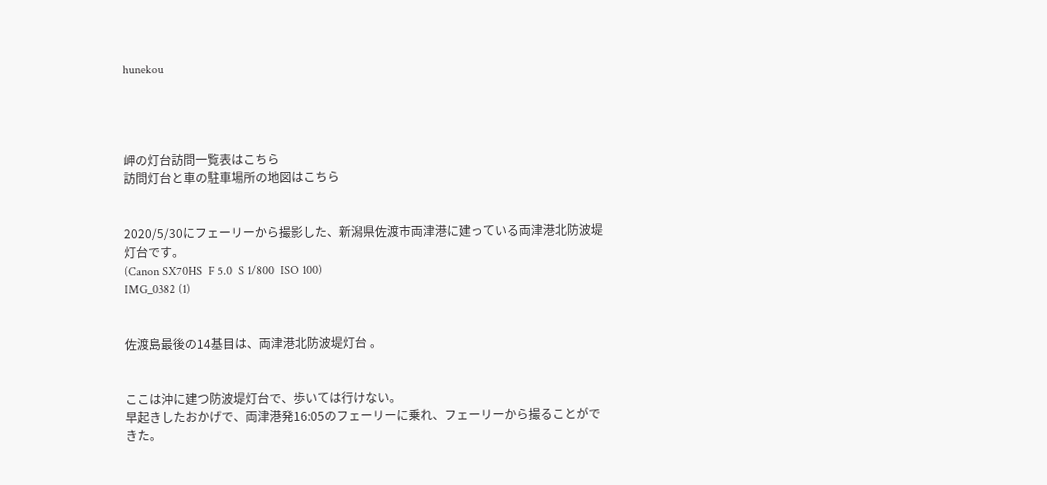hunekou




岬の灯台訪問一覧表はこちら
訪問灯台と車の駐車場所の地図はこちら


2020/5/30にフェーリーから撮影した、新潟県佐渡市両津港に建っている両津港北防波堤灯台です。
(Canon SX70HS  F 5.0  S 1/800  ISO 100)
IMG_0382 (1)


佐渡島最後の14基目は、両津港北防波堤灯台 。


ここは沖に建つ防波堤灯台で、歩いては行けない。
早起きしたおかげで、両津港発16:05のフェーリーに乗れ、フェーリーから撮ることができた。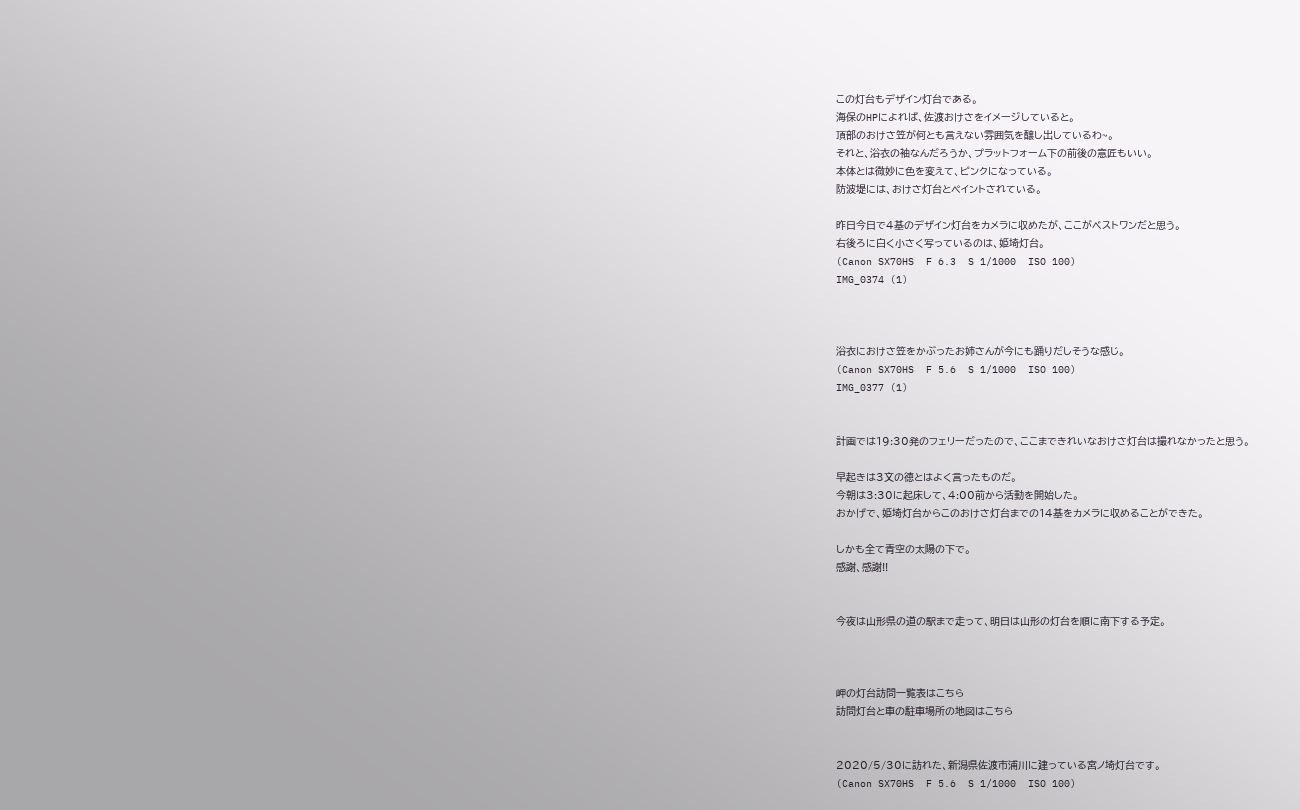この灯台もデザイン灯台である。
海保のHPによれば、佐渡おけさをイメージしていると。
頂部のおけさ笠が何とも言えない雰囲気を醸し出しているわ~。
それと、浴衣の袖なんだろうか、プラットフォーム下の前後の意匠もいい。
本体とは微妙に色を変えて、ピンクになっている。
防波堤には、おけさ灯台とペイントされている。

昨日今日で4基のデザイン灯台をカメラに収めたが、ここがベストワンだと思う。
右後ろに白く小さく写っているのは、姫埼灯台。
(Canon SX70HS  F 6.3  S 1/1000  ISO 100)
IMG_0374 (1)



浴衣におけさ笠をかぶったお姉さんが今にも踊りだしそうな感じ。
(Canon SX70HS  F 5.6  S 1/1000  ISO 100)
IMG_0377 (1)


計画では19:30発のフェリーだったので、ここまできれいなおけさ灯台は撮れなかったと思う。

早起きは3文の徳とはよく言ったものだ。
今朝は3:30に起床して、4:00前から活動を開始した。
おかげで、姫埼灯台からこのおけさ灯台までの14基をカメラに収めることができた。

しかも全て青空の太陽の下で。
感謝、感謝!!


今夜は山形県の道の駅まで走って、明日は山形の灯台を順に南下する予定。



岬の灯台訪問一覧表はこちら
訪問灯台と車の駐車場所の地図はこちら


2020/5/30に訪れた、新潟県佐渡市浦川に建っている宮ノ埼灯台です。
(Canon SX70HS  F 5.6  S 1/1000  ISO 100)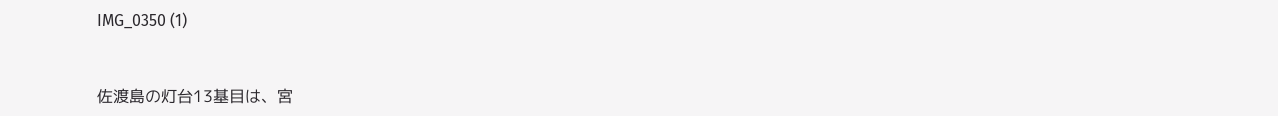IMG_0350 (1)


佐渡島の灯台13基目は、宮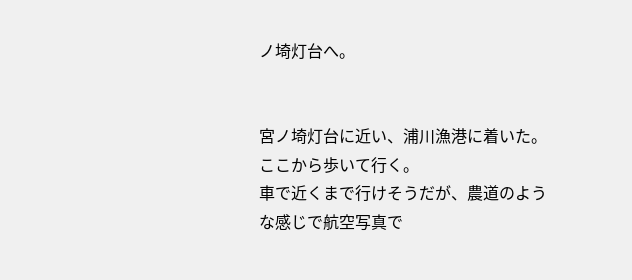ノ埼灯台へ。


宮ノ埼灯台に近い、浦川漁港に着いた。
ここから歩いて行く。
車で近くまで行けそうだが、農道のような感じで航空写真で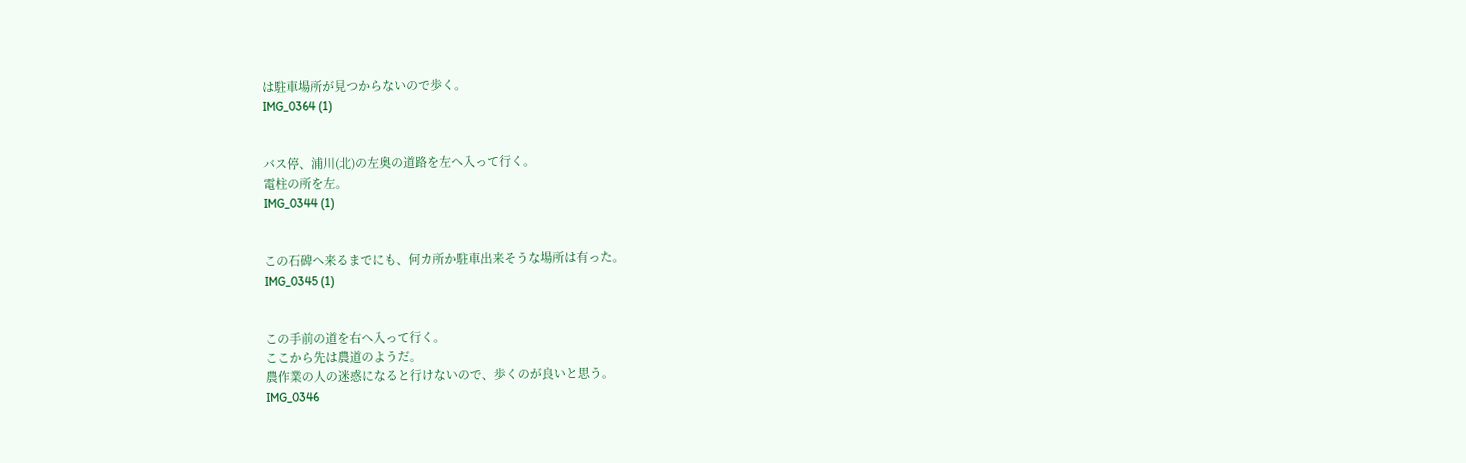は駐車場所が見つからないので歩く。
IMG_0364 (1)


バス停、浦川(北)の左奥の道路を左へ入って行く。
電柱の所を左。
IMG_0344 (1)


この石碑へ来るまでにも、何カ所か駐車出来そうな場所は有った。
IMG_0345 (1)


この手前の道を右へ入って行く。
ここから先は農道のようだ。
農作業の人の迷惑になると行けないので、歩くのが良いと思う。
IMG_0346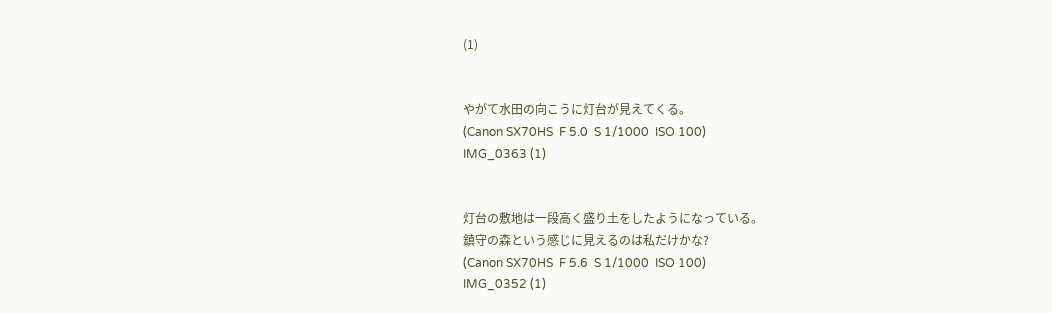(1)


やがて水田の向こうに灯台が見えてくる。
(Canon SX70HS  F 5.0  S 1/1000  ISO 100)
IMG_0363 (1)


灯台の敷地は一段高く盛り土をしたようになっている。
鎮守の森という感じに見えるのは私だけかな?
(Canon SX70HS  F 5.6  S 1/1000  ISO 100)
IMG_0352 (1)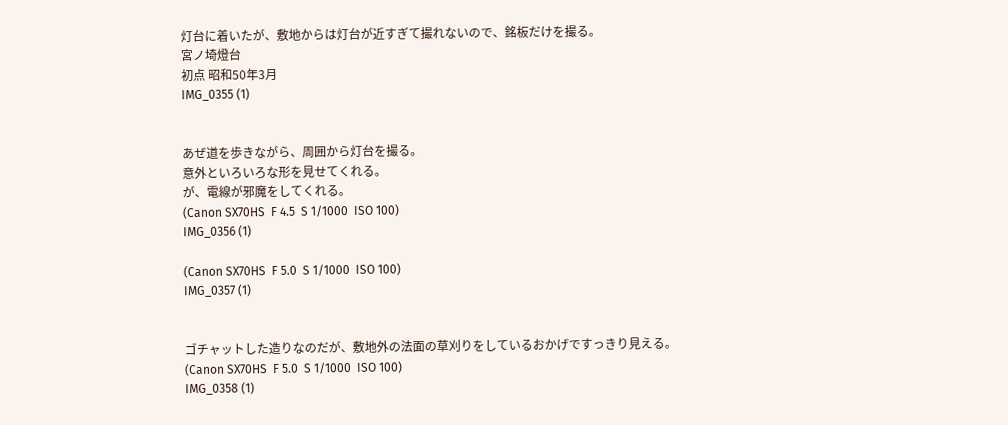灯台に着いたが、敷地からは灯台が近すぎて撮れないので、銘板だけを撮る。
宮ノ埼燈台
初点 昭和50年3月
IMG_0355 (1)


あぜ道を歩きながら、周囲から灯台を撮る。
意外といろいろな形を見せてくれる。
が、電線が邪魔をしてくれる。
(Canon SX70HS  F 4.5  S 1/1000  ISO 100)
IMG_0356 (1)

(Canon SX70HS  F 5.0  S 1/1000  ISO 100)
IMG_0357 (1)


ゴチャットした造りなのだが、敷地外の法面の草刈りをしているおかげですっきり見える。
(Canon SX70HS  F 5.0  S 1/1000  ISO 100)
IMG_0358 (1)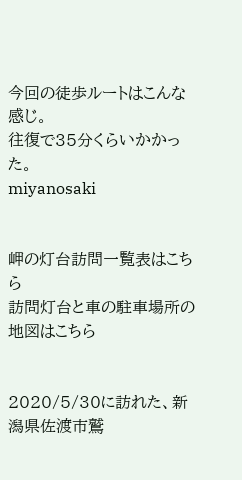今回の徒歩ルートはこんな感じ。
往復で35分くらいかかった。
miyanosaki


岬の灯台訪問一覧表はこちら
訪問灯台と車の駐車場所の地図はこちら


2020/5/30に訪れた、新潟県佐渡市鷲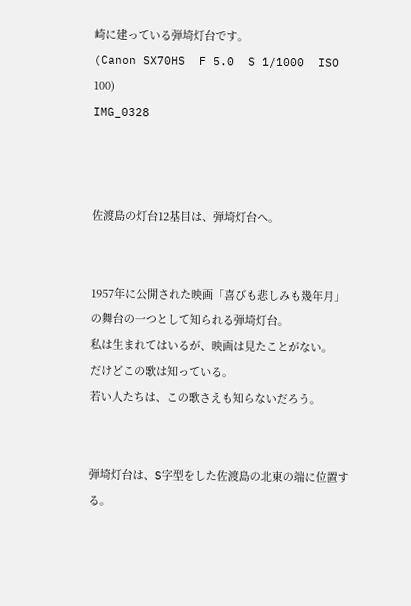崎に建っている弾埼灯台です。
(Canon SX70HS  F 5.0  S 1/1000  ISO 100)
IMG_0328



佐渡島の灯台12基目は、弾埼灯台へ。


1957年に公開された映画「喜びも悲しみも幾年月」の舞台の一つとして知られる弾埼灯台。
私は生まれてはいるが、映画は見たことがない。
だけどこの歌は知っている。
若い人たちは、この歌さえも知らないだろう。


弾埼灯台は、S字型をした佐渡島の北東の端に位置する。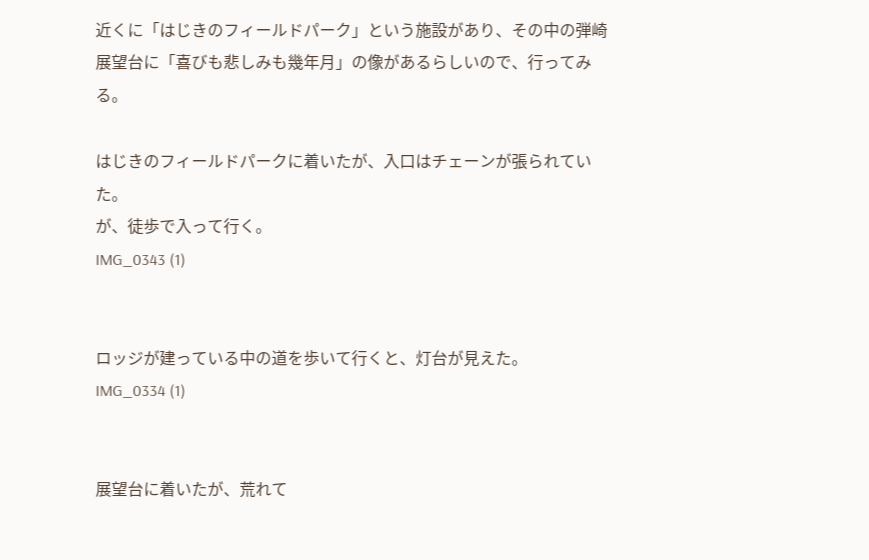近くに「はじきのフィールドパーク」という施設があり、その中の弾崎展望台に「喜びも悲しみも幾年月」の像があるらしいので、行ってみる。

はじきのフィールドパークに着いたが、入口はチェーンが張られていた。
が、徒歩で入って行く。
IMG_0343 (1)


ロッジが建っている中の道を歩いて行くと、灯台が見えた。
IMG_0334 (1)


展望台に着いたが、荒れて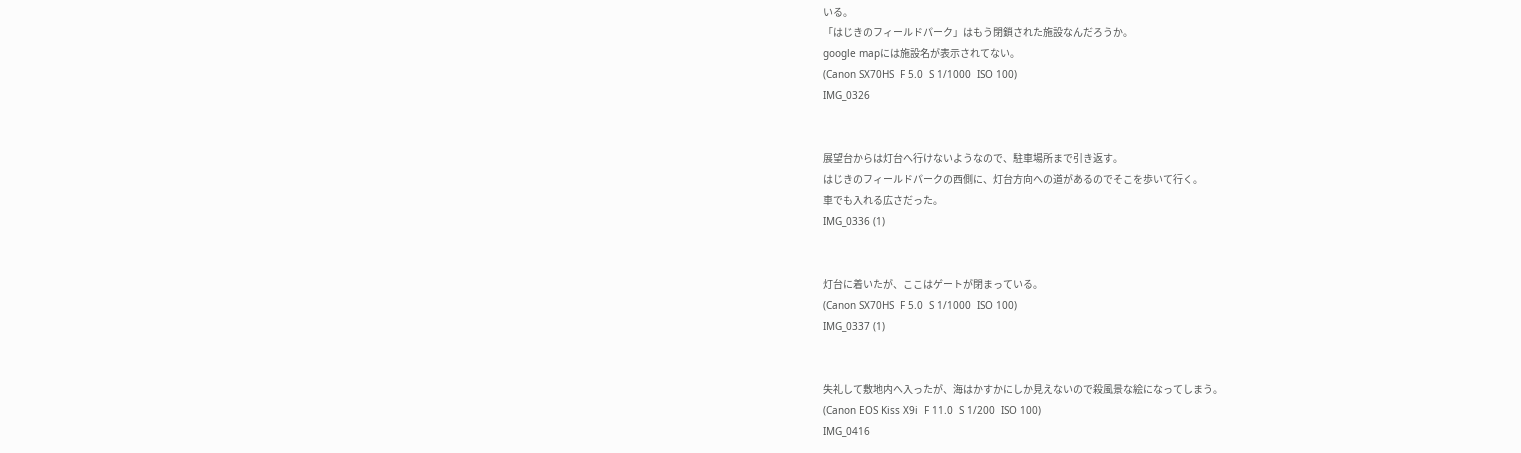いる。
「はじきのフィールドパーク」はもう閉鎖された施設なんだろうか。
google mapには施設名が表示されてない。
(Canon SX70HS  F 5.0  S 1/1000  ISO 100)
IMG_0326


展望台からは灯台へ行けないようなので、駐車場所まで引き返す。
はじきのフィールドパークの西側に、灯台方向への道があるのでそこを歩いて行く。
車でも入れる広さだった。
IMG_0336 (1)


灯台に着いたが、ここはゲートが閉まっている。
(Canon SX70HS  F 5.0  S 1/1000  ISO 100)
IMG_0337 (1)


失礼して敷地内へ入ったが、海はかすかにしか見えないので殺風景な絵になってしまう。
(Canon EOS Kiss X9i  F 11.0  S 1/200  ISO 100)
IMG_0416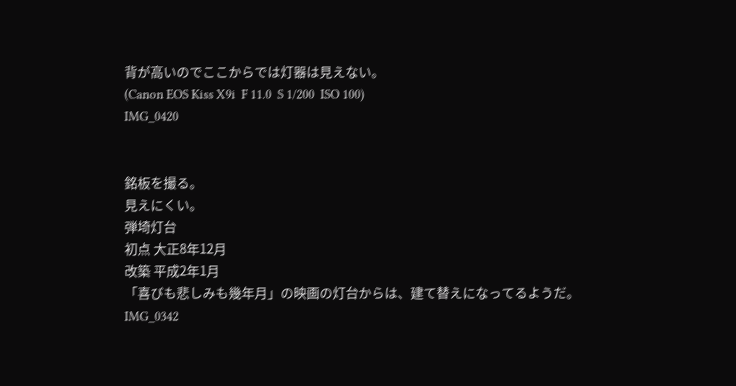背が高いのでここからでは灯器は見えない。
(Canon EOS Kiss X9i  F 11.0  S 1/200  ISO 100)
IMG_0420


銘板を撮る。
見えにくい。
弾埼灯台
初点 大正8年12月
改築 平成2年1月
「喜びも悲しみも幾年月」の映画の灯台からは、建て替えになってるようだ。
IMG_0342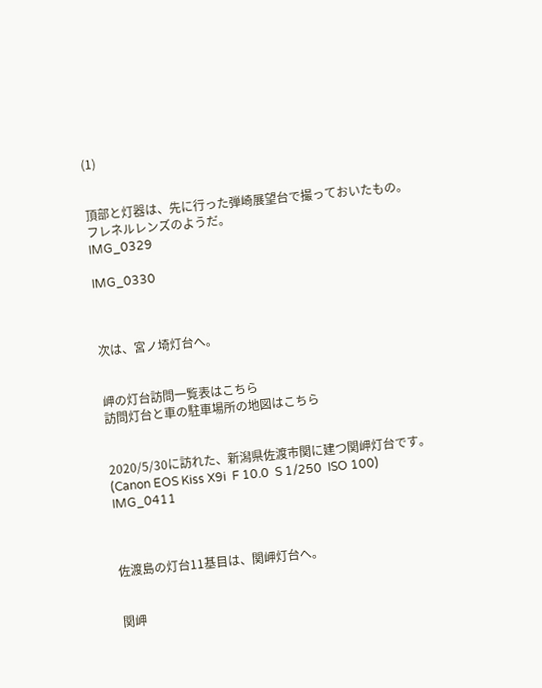(1)


頂部と灯器は、先に行った弾崎展望台で撮っておいたもの。
フレネルレンズのようだ。
IMG_0329

IMG_0330



次は、宮ノ埼灯台へ。


岬の灯台訪問一覧表はこちら
訪問灯台と車の駐車場所の地図はこちら


2020/5/30に訪れた、新潟県佐渡市関に建つ関岬灯台です。
(Canon EOS Kiss X9i  F 10.0  S 1/250  ISO 100)
IMG_0411



佐渡島の灯台11基目は、関岬灯台へ。


関岬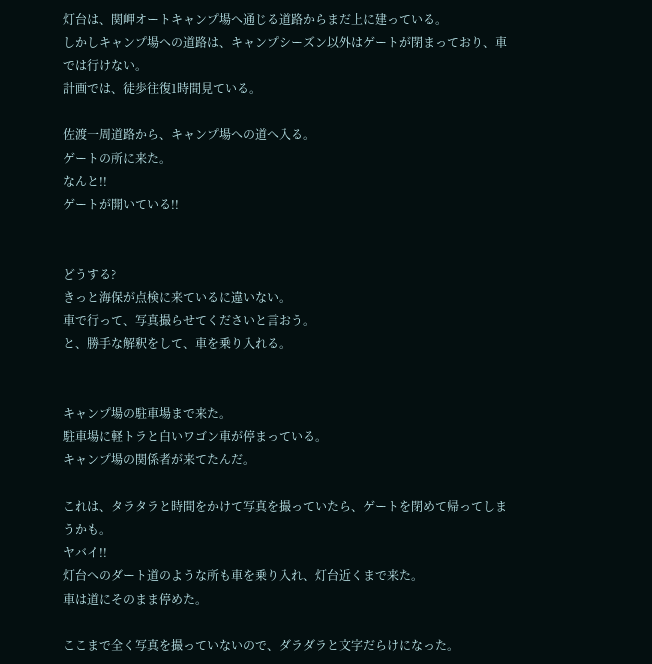灯台は、関岬オートキャンプ場へ通じる道路からまだ上に建っている。
しかしキャンプ場への道路は、キャンプシーズン以外はゲートが閉まっており、車では行けない。
計画では、徒歩往復1時間見ている。

佐渡一周道路から、キャンプ場への道へ入る。
ゲートの所に来た。
なんと!!
ゲートが開いている!!


どうする?
きっと海保が点検に来ているに違いない。
車で行って、写真撮らせてくださいと言おう。
と、勝手な解釈をして、車を乗り入れる。


キャンプ場の駐車場まで来た。
駐車場に軽トラと白いワゴン車が停まっている。
キャンプ場の関係者が来てたんだ。

これは、タラタラと時間をかけて写真を撮っていたら、ゲートを閉めて帰ってしまうかも。
ヤバイ!!
灯台へのダート道のような所も車を乗り入れ、灯台近くまで来た。
車は道にそのまま停めた。

ここまで全く写真を撮っていないので、ダラダラと文字だらけになった。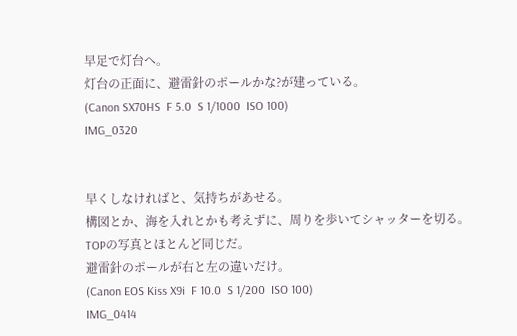早足で灯台へ。
灯台の正面に、避雷針のポールかな?が建っている。
(Canon SX70HS  F 5.0  S 1/1000  ISO 100)
IMG_0320


早くしなければと、気持ちがあせる。
構図とか、海を入れとかも考えずに、周りを歩いてシャッターを切る。
TOPの写真とほとんど同じだ。
避雷針のポールが右と左の違いだけ。
(Canon EOS Kiss X9i  F 10.0  S 1/200  ISO 100)
IMG_0414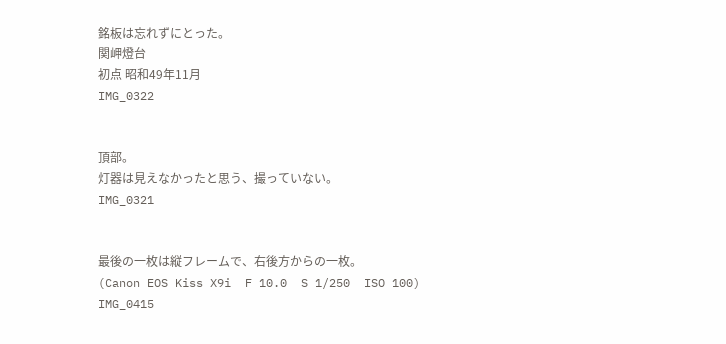銘板は忘れずにとった。
関岬燈台
初点 昭和49年11月
IMG_0322


頂部。
灯器は見えなかったと思う、撮っていない。
IMG_0321


最後の一枚は縦フレームで、右後方からの一枚。
(Canon EOS Kiss X9i  F 10.0  S 1/250  ISO 100)
IMG_0415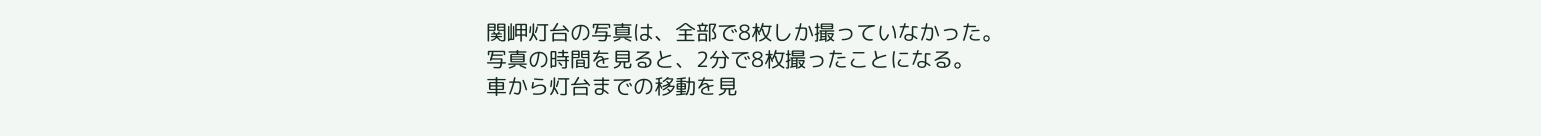関岬灯台の写真は、全部で8枚しか撮っていなかった。
写真の時間を見ると、2分で8枚撮ったことになる。
車から灯台までの移動を見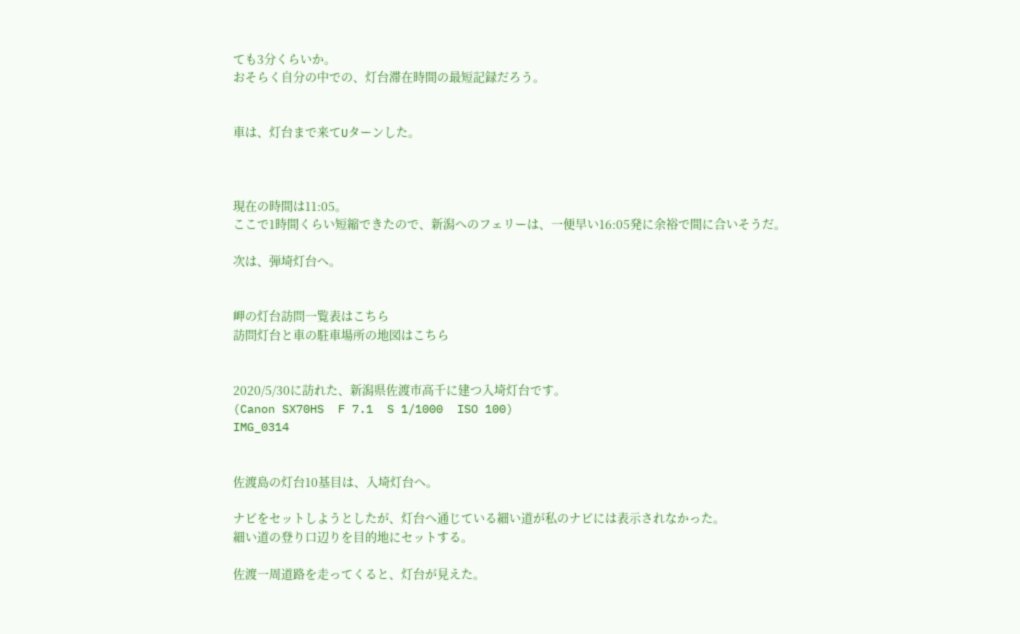ても3分くらいか。
おそらく自分の中での、灯台滞在時間の最短記録だろう。


車は、灯台まで来てUターンした。



現在の時間は11:05。
ここで1時間くらい短縮できたので、新潟へのフェリーは、一便早い16:05発に余裕で間に合いそうだ。

次は、弾埼灯台へ。


岬の灯台訪問一覧表はこちら
訪問灯台と車の駐車場所の地図はこちら


2020/5/30に訪れた、新潟県佐渡市高千に建つ入埼灯台です。
(Canon SX70HS  F 7.1  S 1/1000  ISO 100)
IMG_0314


佐渡島の灯台10基目は、入埼灯台へ。

ナビをセットしようとしたが、灯台へ通じている細い道が私のナビには表示されなかった。
細い道の登り口辺りを目的地にセットする。

佐渡一周道路を走ってくると、灯台が見えた。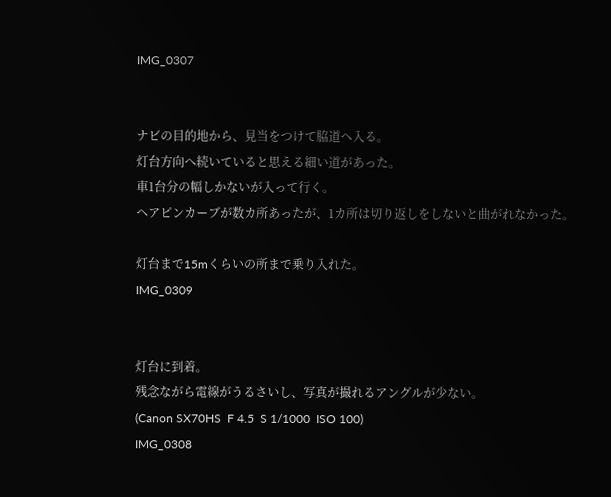IMG_0307


ナビの目的地から、見当をつけて脇道へ入る。
灯台方向へ続いていると思える細い道があった。
車1台分の幅しかないが入って行く。
ヘアピンカーブが数カ所あったが、1カ所は切り返しをしないと曲がれなかった。

灯台まで15mくらいの所まで乗り入れた。
IMG_0309


灯台に到着。
残念ながら電線がうるさいし、写真が撮れるアングルが少ない。
(Canon SX70HS  F 4.5  S 1/1000  ISO 100)
IMG_0308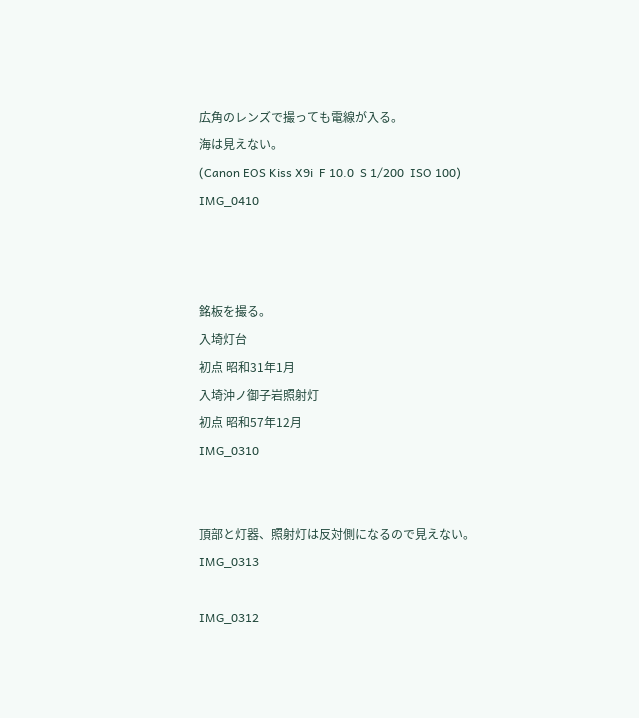広角のレンズで撮っても電線が入る。
海は見えない。
(Canon EOS Kiss X9i  F 10.0  S 1/200  ISO 100)
IMG_0410



銘板を撮る。
入埼灯台
初点 昭和31年1月
入埼沖ノ御子岩照射灯
初点 昭和57年12月
IMG_0310


頂部と灯器、照射灯は反対側になるので見えない。
IMG_0313

IMG_0312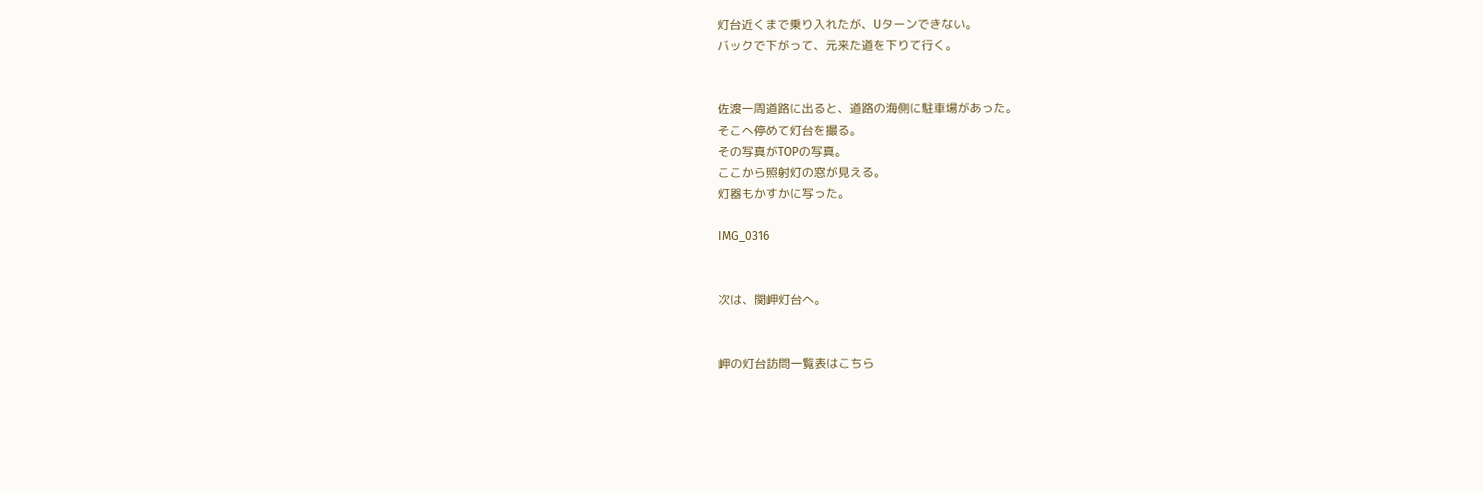灯台近くまで乗り入れたが、Uターンできない。
バックで下がって、元来た道を下りて行く。


佐渡一周道路に出ると、道路の海側に駐車場があった。
そこへ停めて灯台を撮る。
その写真がTOPの写真。
ここから照射灯の窓が見える。
灯器もかすかに写った。

IMG_0316


次は、関岬灯台へ。


岬の灯台訪問一覧表はこちら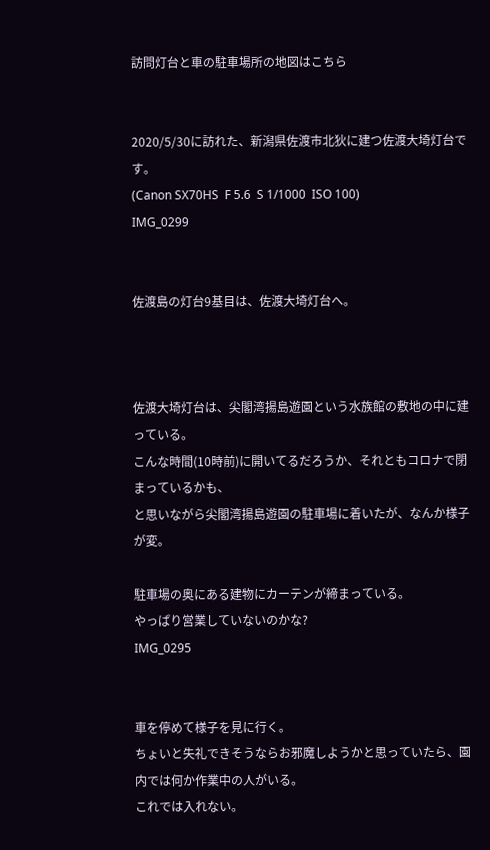訪問灯台と車の駐車場所の地図はこちら


2020/5/30に訪れた、新潟県佐渡市北狄に建つ佐渡大埼灯台です。
(Canon SX70HS  F 5.6  S 1/1000  ISO 100)
IMG_0299


佐渡島の灯台9基目は、佐渡大埼灯台へ。



佐渡大埼灯台は、尖閣湾揚島遊園という水族館の敷地の中に建っている。
こんな時間(10時前)に開いてるだろうか、それともコロナで閉まっているかも、
と思いながら尖閣湾揚島遊園の駐車場に着いたが、なんか様子が変。

駐車場の奥にある建物にカーテンが締まっている。
やっぱり営業していないのかな?
IMG_0295


車を停めて様子を見に行く。
ちょいと失礼できそうならお邪魔しようかと思っていたら、園内では何か作業中の人がいる。
これでは入れない。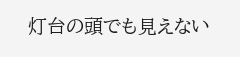灯台の頭でも見えない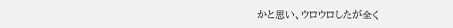かと思い、ウロウロしたが全く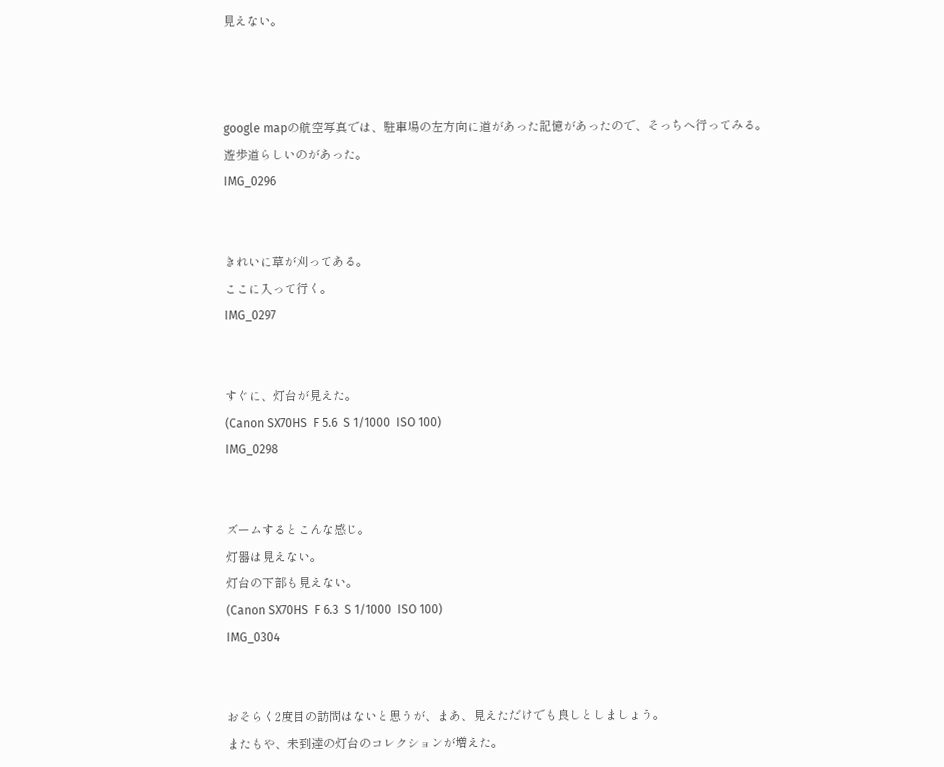見えない。



google mapの航空写真では、駐車場の左方向に道があった記憶があったので、そっちへ行ってみる。
遊歩道らしいのがあった。
IMG_0296


きれいに草が刈ってある。
ここに入って行く。
IMG_0297


すぐに、灯台が見えた。
(Canon SX70HS  F 5.6  S 1/1000  ISO 100)
IMG_0298


ズームするとこんな感じ。
灯器は見えない。
灯台の下部も見えない。
(Canon SX70HS  F 6.3  S 1/1000  ISO 100)
IMG_0304


おそらく2度目の訪問はないと思うが、まあ、見えただけでも良しとしましょう。
またもや、未到達の灯台のコレクションが増えた。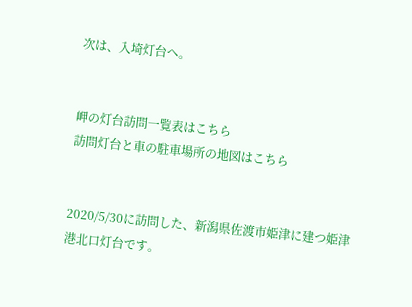次は、入埼灯台へ。


岬の灯台訪問一覧表はこちら
訪問灯台と車の駐車場所の地図はこちら


2020/5/30に訪問した、新潟県佐渡市姫津に建つ姫津港北口灯台です。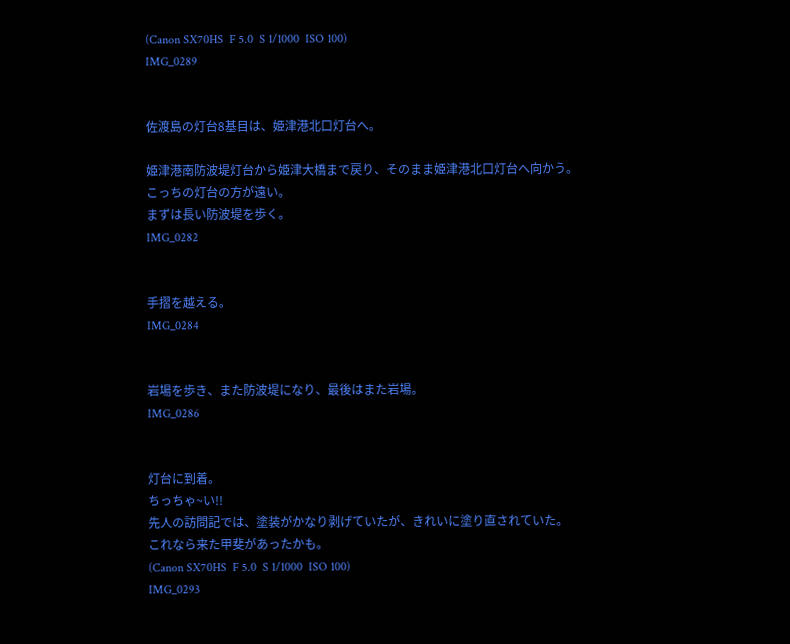(Canon SX70HS  F 5.0  S 1/1000  ISO 100)
IMG_0289


佐渡島の灯台8基目は、姫津港北口灯台へ。

姫津港南防波堤灯台から姫津大橋まで戻り、そのまま姫津港北口灯台へ向かう。
こっちの灯台の方が遠い。
まずは長い防波堤を歩く。
IMG_0282


手摺を越える。
IMG_0284


岩場を歩き、また防波堤になり、最後はまた岩場。
IMG_0286


灯台に到着。
ちっちゃ~い!!
先人の訪問記では、塗装がかなり剥げていたが、きれいに塗り直されていた。
これなら来た甲斐があったかも。
(Canon SX70HS  F 5.0  S 1/1000  ISO 100)
IMG_0293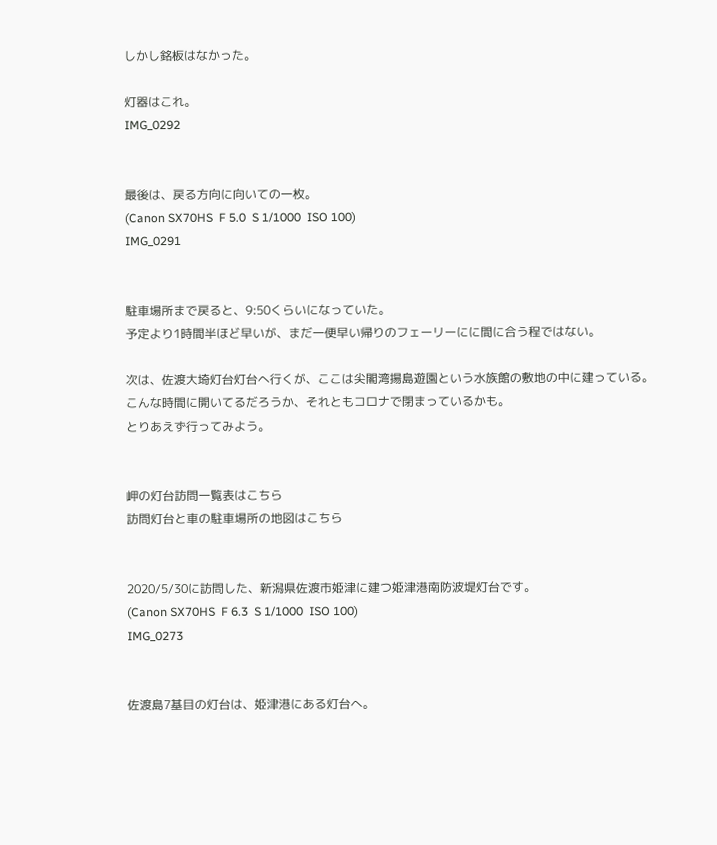しかし銘板はなかった。

灯器はこれ。
IMG_0292


最後は、戻る方向に向いての一枚。
(Canon SX70HS  F 5.0  S 1/1000  ISO 100)
IMG_0291


駐車場所まで戻ると、9:50くらいになっていた。
予定より1時間半ほど早いが、まだ一便早い帰りのフェーリーにに間に合う程ではない。

次は、佐渡大埼灯台灯台へ行くが、ここは尖閣湾揚島遊園という水族館の敷地の中に建っている。
こんな時間に開いてるだろうか、それともコロナで閉まっているかも。
とりあえず行ってみよう。


岬の灯台訪問一覧表はこちら
訪問灯台と車の駐車場所の地図はこちら


2020/5/30に訪問した、新潟県佐渡市姫津に建つ姫津港南防波堤灯台です。
(Canon SX70HS  F 6.3  S 1/1000  ISO 100)
IMG_0273


佐渡島7基目の灯台は、姫津港にある灯台へ。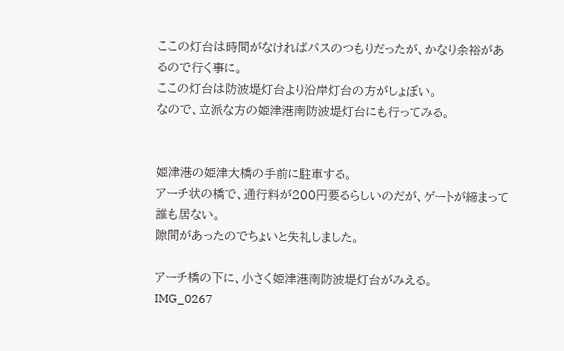ここの灯台は時間がなければパスのつもりだったが、かなり余裕があるので行く事に。
ここの灯台は防波堤灯台より沿岸灯台の方がしょぼい。
なので、立派な方の姫津港南防波堤灯台にも行ってみる。


姫津港の姫津大橋の手前に駐車する。
アーチ状の橋で、通行料が200円要るらしいのだが、ゲートが締まって誰も居ない。
隙間があったのでちょいと失礼しました。

アーチ橋の下に、小さく姫津港南防波堤灯台がみえる。
IMG_0267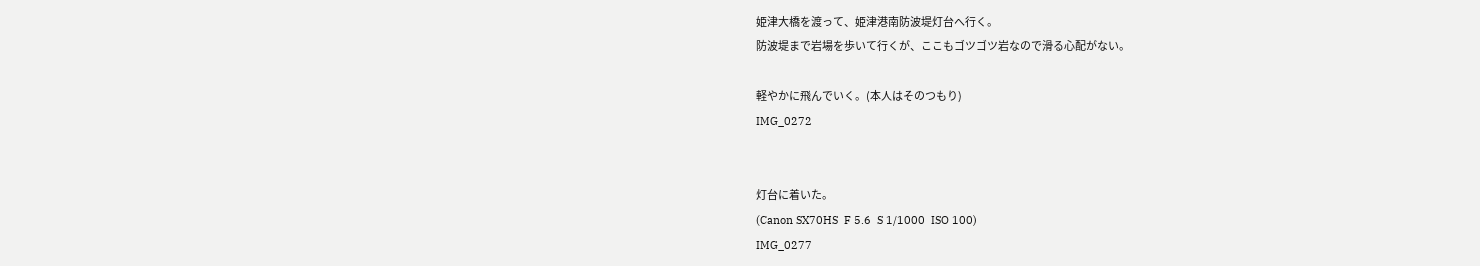姫津大橋を渡って、姫津港南防波堤灯台へ行く。
防波堤まで岩場を歩いて行くが、ここもゴツゴツ岩なので滑る心配がない。

軽やかに飛んでいく。(本人はそのつもり)
IMG_0272


灯台に着いた。
(Canon SX70HS  F 5.6  S 1/1000  ISO 100)
IMG_0277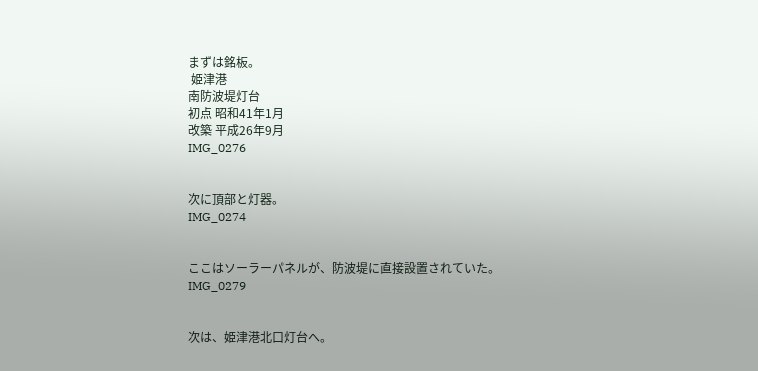まずは銘板。
 姫津港
南防波堤灯台
初点 昭和41年1月
改築 平成26年9月
IMG_0276


次に頂部と灯器。
IMG_0274


ここはソーラーパネルが、防波堤に直接設置されていた。
IMG_0279


次は、姫津港北口灯台へ。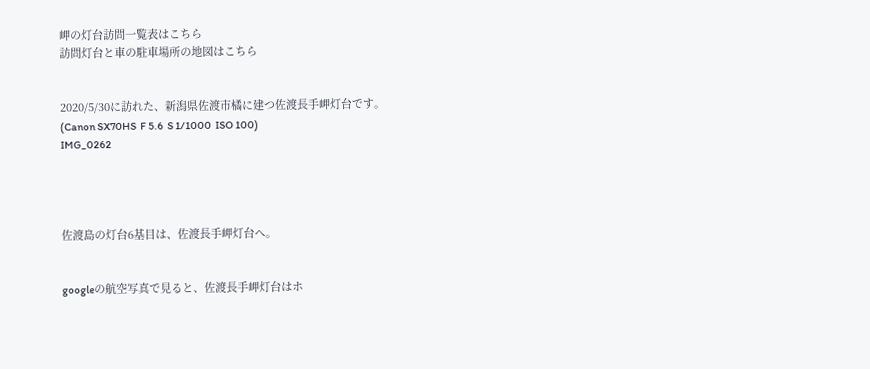岬の灯台訪問一覧表はこちら
訪問灯台と車の駐車場所の地図はこちら


2020/5/30に訪れた、新潟県佐渡市橘に建つ佐渡長手岬灯台です。
(Canon SX70HS  F 5.6  S 1/1000  ISO 100)
IMG_0262




佐渡島の灯台6基目は、佐渡長手岬灯台へ。


googleの航空写真で見ると、佐渡長手岬灯台はホ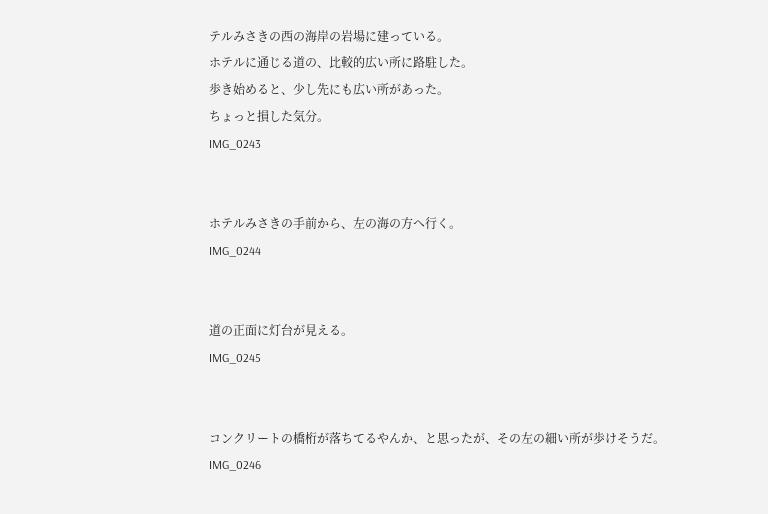テルみさきの西の海岸の岩場に建っている。
ホテルに通じる道の、比較的広い所に路駐した。
歩き始めると、少し先にも広い所があった。
ちょっと損した気分。
IMG_0243


ホテルみさきの手前から、左の海の方へ行く。
IMG_0244


道の正面に灯台が見える。
IMG_0245


コンクリートの橋桁が落ちてるやんか、と思ったが、その左の細い所が歩けそうだ。
IMG_0246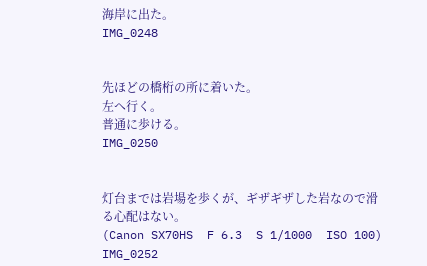海岸に出た。
IMG_0248


先ほどの橋桁の所に着いた。
左へ行く。
普通に歩ける。
IMG_0250


灯台までは岩場を歩くが、ギザギザした岩なので滑る心配はない。
(Canon SX70HS  F 6.3  S 1/1000  ISO 100)
IMG_0252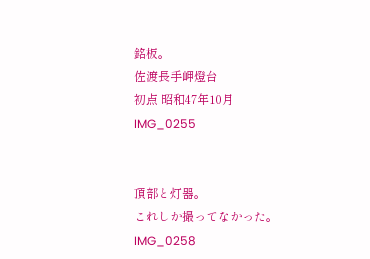銘板。
佐渡長手岬燈台
初点 昭和47年10月
IMG_0255


頂部と灯器。
これしか撮ってなかった。
IMG_0258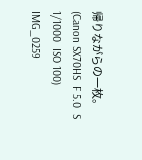帰りながらの一枚。
(Canon SX70HS  F 5.0  S 1/1000  ISO 100)
IMG_0259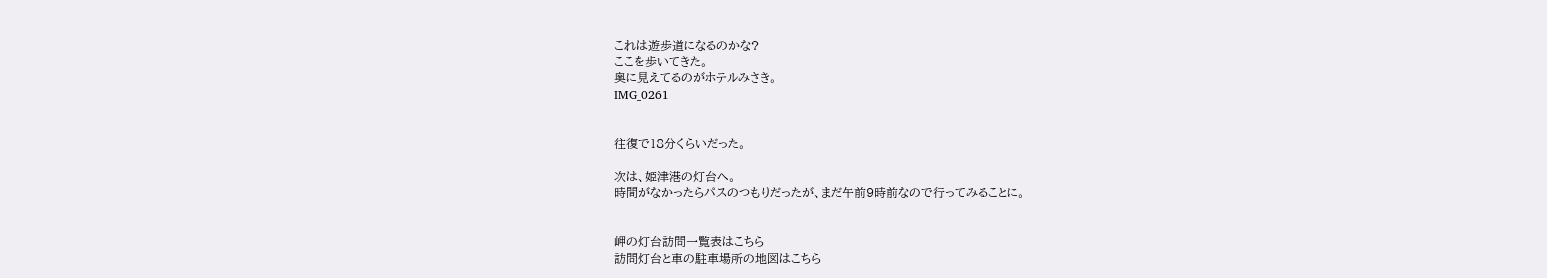これは遊歩道になるのかな?
ここを歩いてきた。
奥に見えてるのがホテルみさき。
IMG_0261


往復で18分くらいだった。

次は、姫津港の灯台へ。
時間がなかったらパスのつもりだったが、まだ午前9時前なので行ってみることに。


岬の灯台訪問一覧表はこちら
訪問灯台と車の駐車場所の地図はこちら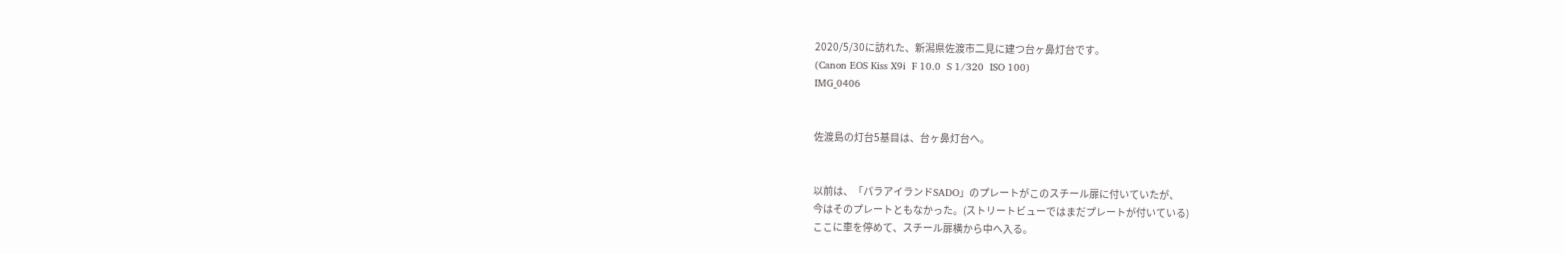2020/5/30に訪れた、新潟県佐渡市二見に建つ台ヶ鼻灯台です。
(Canon EOS Kiss X9i  F 10.0  S 1/320  ISO 100)
IMG_0406


佐渡島の灯台5基目は、台ヶ鼻灯台へ。


以前は、「パラアイランドSADO」のプレートがこのスチール扉に付いていたが、
今はそのプレートともなかった。(ストリートビューではまだプレートが付いている)
ここに車を停めて、スチール扉横から中へ入る。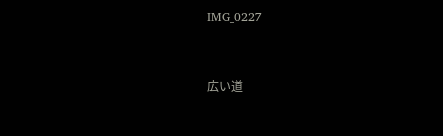IMG_0227


広い道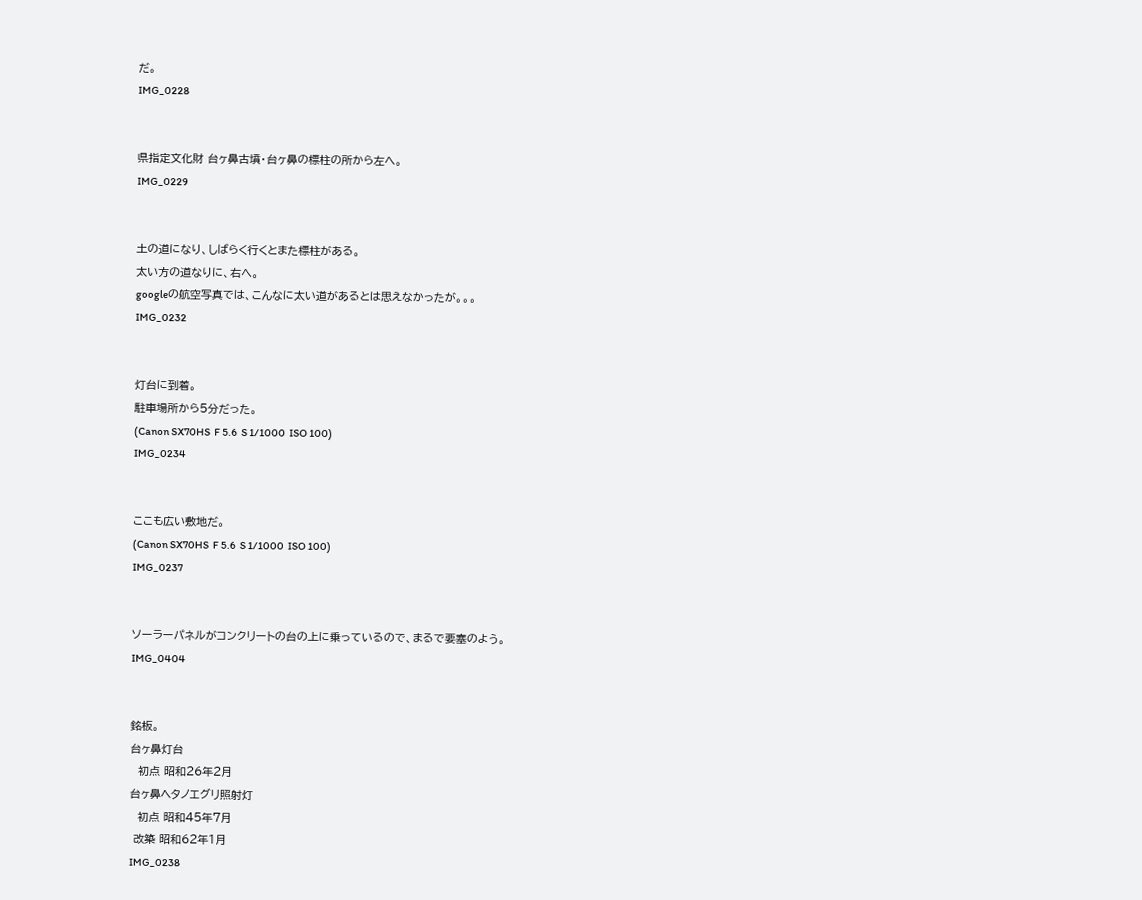だ。
IMG_0228


県指定文化財 台ヶ鼻古墳・台ヶ鼻の標柱の所から左へ。
IMG_0229


土の道になり、しばらく行くとまた標柱がある。
太い方の道なりに、右へ。
googleの航空写真では、こんなに太い道があるとは思えなかったが。。。
IMG_0232


灯台に到着。
駐車場所から5分だった。
(Canon SX70HS  F 5.6  S 1/1000  ISO 100)
IMG_0234


ここも広い敷地だ。
(Canon SX70HS  F 5.6  S 1/1000  ISO 100)
IMG_0237


ソーラーパネルがコンクリートの台の上に乗っているので、まるで要塞のよう。
IMG_0404


銘板。
台ヶ鼻灯台
  初点 昭和26年2月
台ヶ鼻ヘタノエグリ照射灯
  初点 昭和45年7月
 改築 昭和62年1月
IMG_0238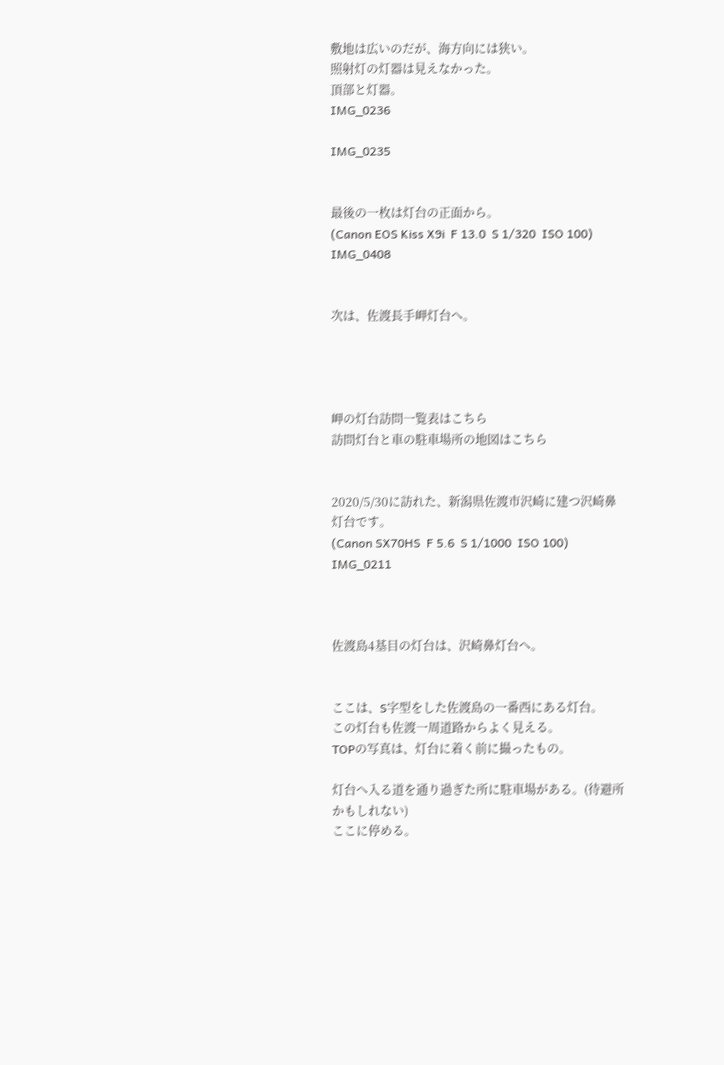敷地は広いのだが、海方向には狭い。
照射灯の灯器は見えなかった。
頂部と灯器。
IMG_0236

IMG_0235


最後の一枚は灯台の正面から。
(Canon EOS Kiss X9i  F 13.0  S 1/320  ISO 100)
IMG_0408


次は、佐渡長手岬灯台へ。




岬の灯台訪問一覧表はこちら
訪問灯台と車の駐車場所の地図はこちら


2020/5/30に訪れた、新潟県佐渡市沢崎に建つ沢崎鼻灯台です。
(Canon SX70HS  F 5.6  S 1/1000  ISO 100)
IMG_0211



佐渡島4基目の灯台は、沢崎鼻灯台へ。


ここは、S字型をした佐渡島の一番西にある灯台。
この灯台も佐渡一周道路からよく見える。
TOPの写真は、灯台に着く前に撮ったもの。

灯台へ入る道を通り過ぎた所に駐車場がある。(待避所かもしれない)
ここに停める。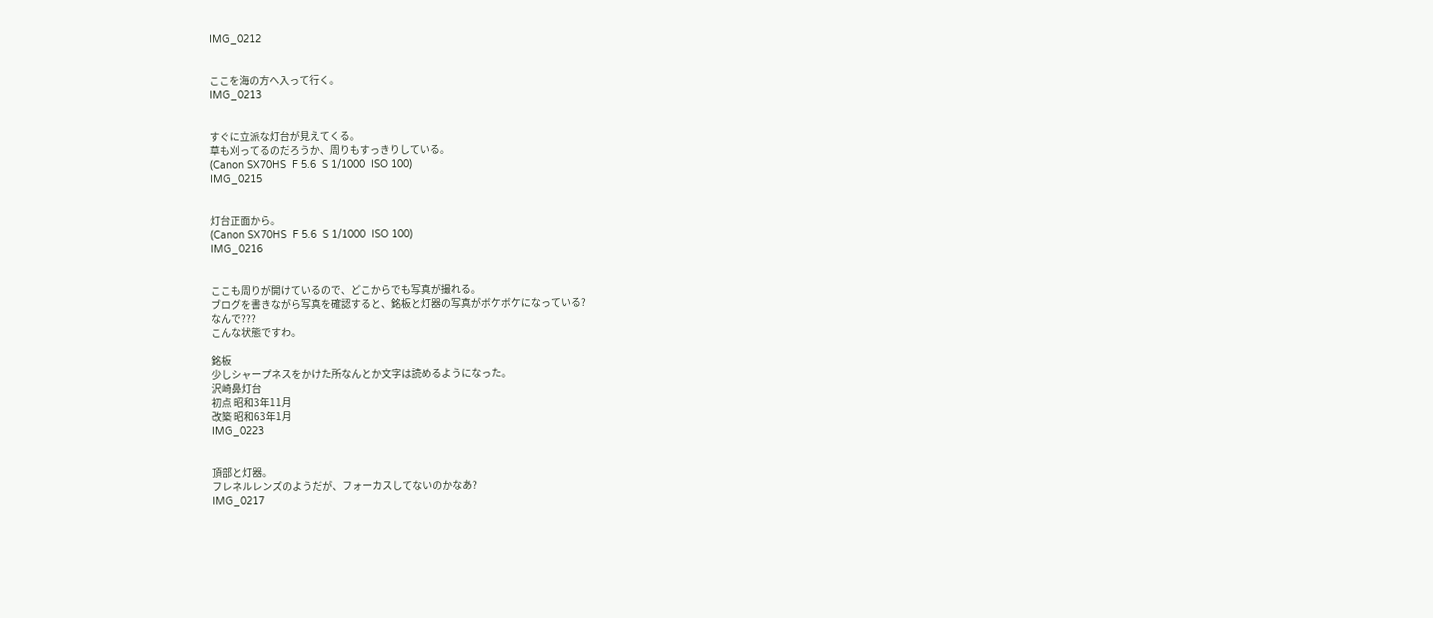IMG_0212


ここを海の方へ入って行く。
IMG_0213


すぐに立派な灯台が見えてくる。
草も刈ってるのだろうか、周りもすっきりしている。
(Canon SX70HS  F 5.6  S 1/1000  ISO 100)
IMG_0215


灯台正面から。
(Canon SX70HS  F 5.6  S 1/1000  ISO 100)
IMG_0216


ここも周りが開けているので、どこからでも写真が撮れる。
ブログを書きながら写真を確認すると、銘板と灯器の写真がボケボケになっている?
なんで???
こんな状態ですわ。

銘板
少しシャープネスをかけた所なんとか文字は読めるようになった。
沢崎鼻灯台
初点 昭和3年11月
改築 昭和63年1月
IMG_0223


頂部と灯器。
フレネルレンズのようだが、フォーカスしてないのかなあ?
IMG_0217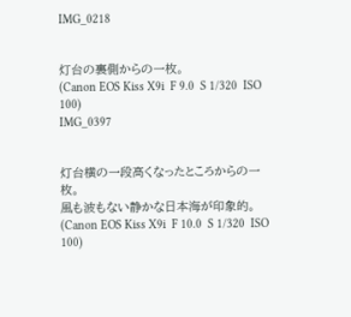IMG_0218


灯台の裏側からの一枚。
(Canon EOS Kiss X9i  F 9.0  S 1/320  ISO 100)
IMG_0397


灯台横の一段高くなったところからの一枚。
風も波もない静かな日本海が印象的。
(Canon EOS Kiss X9i  F 10.0  S 1/320  ISO 100)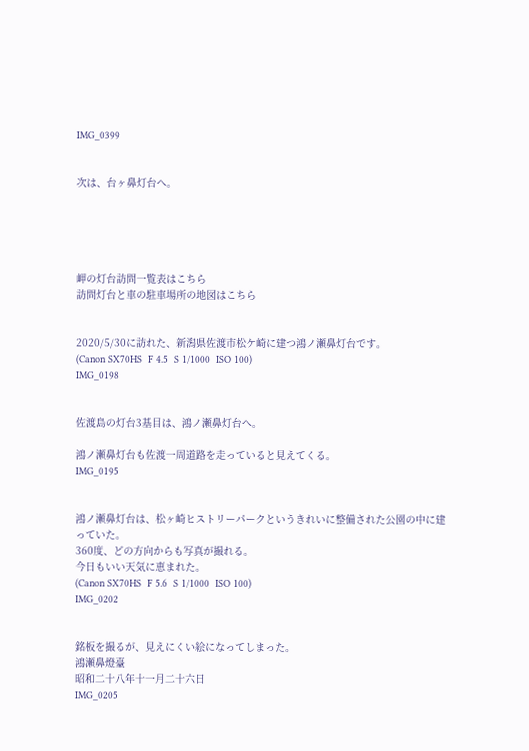IMG_0399


次は、台ヶ鼻灯台へ。





岬の灯台訪問一覧表はこちら
訪問灯台と車の駐車場所の地図はこちら


2020/5/30に訪れた、新潟県佐渡市松ケ崎に建つ鴻ノ瀬鼻灯台です。
(Canon SX70HS  F 4.5  S 1/1000  ISO 100)
IMG_0198


佐渡島の灯台3基目は、鴻ノ瀬鼻灯台へ。

鴻ノ瀬鼻灯台も佐渡一周道路を走っていると見えてくる。
IMG_0195


鴻ノ瀬鼻灯台は、松ヶ崎ヒストリーパークというきれいに整備された公園の中に建っていた。
360度、どの方向からも写真が撮れる。
今日もいい天気に恵まれた。
(Canon SX70HS  F 5.6  S 1/1000  ISO 100)
IMG_0202


銘板を撮るが、見えにくい絵になってしまった。
鴻瀬鼻燈臺
昭和二十八年十一月二十六日
IMG_0205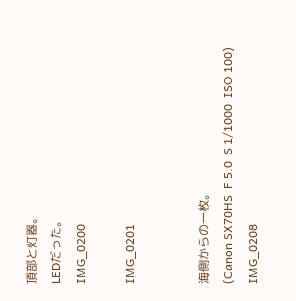頂部と灯器。
LEDだった。
IMG_0200

IMG_0201


海側からの一枚。
(Canon SX70HS  F 5.0  S 1/1000  ISO 100)
IMG_0208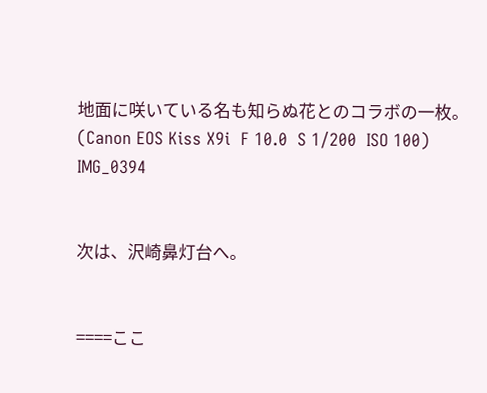地面に咲いている名も知らぬ花とのコラボの一枚。
(Canon EOS Kiss X9i  F 10.0  S 1/200  ISO 100)
IMG_0394


次は、沢崎鼻灯台へ。


====ここ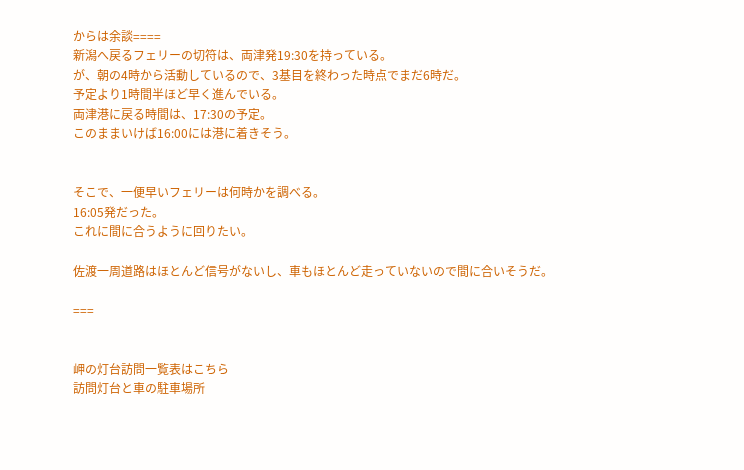からは余談====
新潟へ戻るフェリーの切符は、両津発19:30を持っている。
が、朝の4時から活動しているので、3基目を終わった時点でまだ6時だ。
予定より1時間半ほど早く進んでいる。
両津港に戻る時間は、17:30の予定。
このままいけば16:00には港に着きそう。


そこで、一便早いフェリーは何時かを調べる。
16:05発だった。
これに間に合うように回りたい。

佐渡一周道路はほとんど信号がないし、車もほとんど走っていないので間に合いそうだ。

===


岬の灯台訪問一覧表はこちら
訪問灯台と車の駐車場所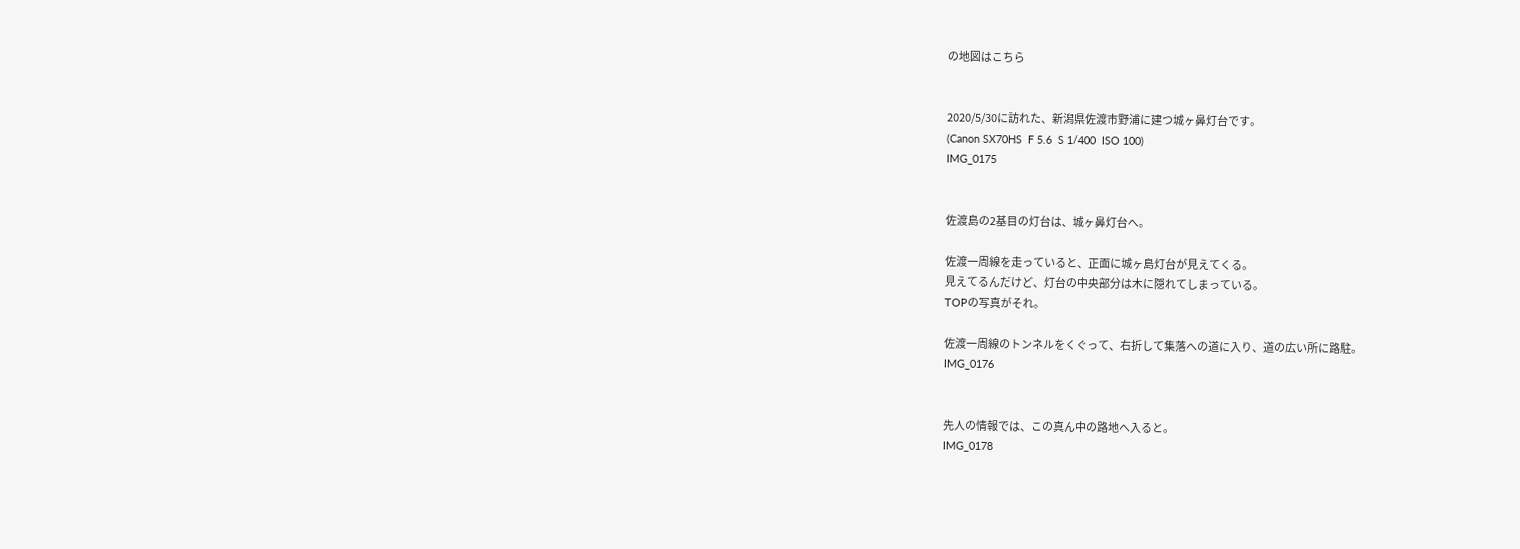の地図はこちら


2020/5/30に訪れた、新潟県佐渡市野浦に建つ城ヶ鼻灯台です。
(Canon SX70HS  F 5.6  S 1/400  ISO 100)
IMG_0175


佐渡島の2基目の灯台は、城ヶ鼻灯台へ。

佐渡一周線を走っていると、正面に城ヶ島灯台が見えてくる。
見えてるんだけど、灯台の中央部分は木に隠れてしまっている。
TOPの写真がそれ。

佐渡一周線のトンネルをくぐって、右折して集落への道に入り、道の広い所に路駐。
IMG_0176


先人の情報では、この真ん中の路地へ入ると。
IMG_0178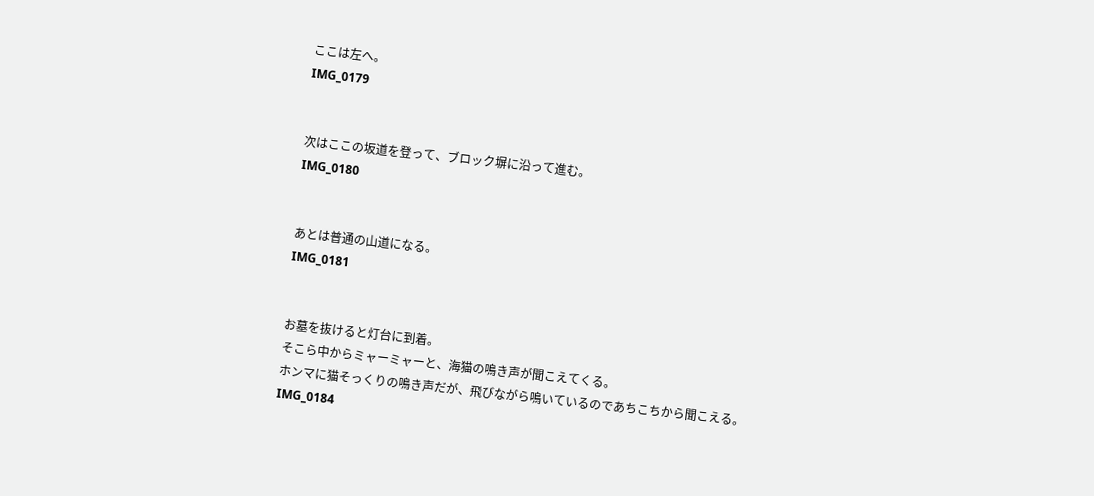ここは左へ。
IMG_0179


次はここの坂道を登って、ブロック塀に沿って進む。
IMG_0180


あとは普通の山道になる。
IMG_0181


お墓を抜けると灯台に到着。
そこら中からミャーミャーと、海猫の鳴き声が聞こえてくる。
ホンマに猫そっくりの鳴き声だが、飛びながら鳴いているのであちこちから聞こえる。
IMG_0184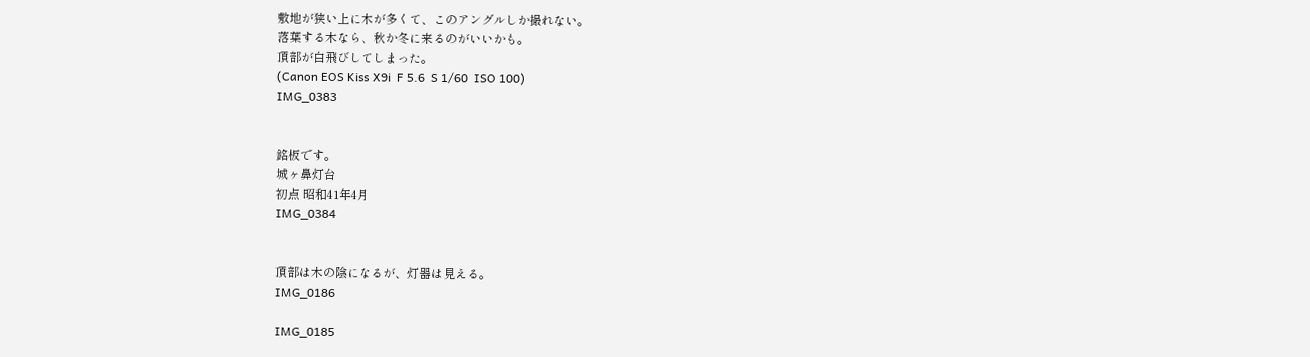敷地が狭い上に木が多くて、このアングルしか撮れない。
落葉する木なら、秋か冬に来るのがいいかも。
頂部が白飛びしてしまった。
(Canon EOS Kiss X9i  F 5.6  S 1/60  ISO 100)
IMG_0383


銘板です。
城ヶ鼻灯台
初点 昭和41年4月
IMG_0384


頂部は木の陰になるが、灯器は見える。
IMG_0186

IMG_0185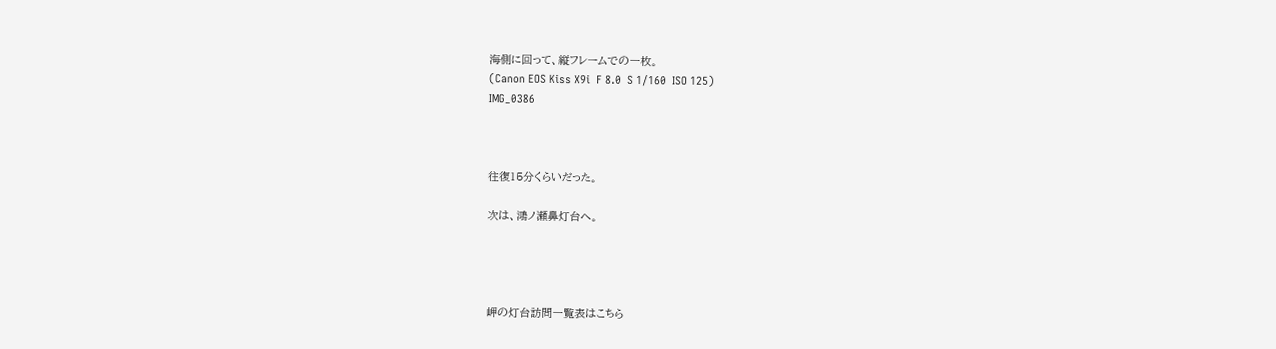海側に回って、縦フレームでの一枚。
(Canon EOS Kiss X9i  F 8.0  S 1/160  ISO 125)
IMG_0386



往復15分くらいだった。

次は、鴻ノ瀬鼻灯台へ。




岬の灯台訪問一覧表はこちら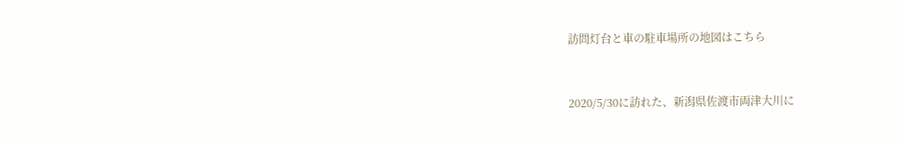訪問灯台と車の駐車場所の地図はこちら


2020/5/30に訪れた、新潟県佐渡市両津大川に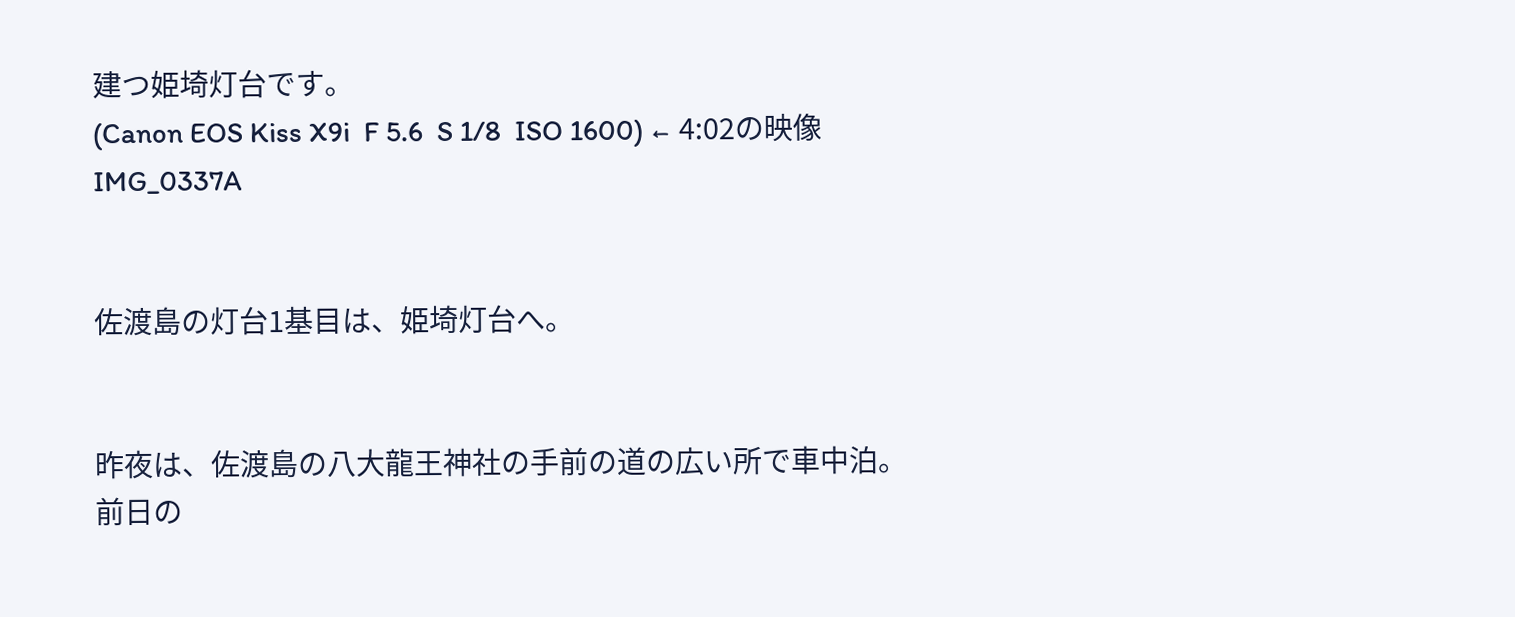建つ姫埼灯台です。
(Canon EOS Kiss X9i  F 5.6  S 1/8  ISO 1600) ← 4:02の映像
IMG_0337A


佐渡島の灯台1基目は、姫埼灯台へ。


昨夜は、佐渡島の八大龍王神社の手前の道の広い所で車中泊。
前日の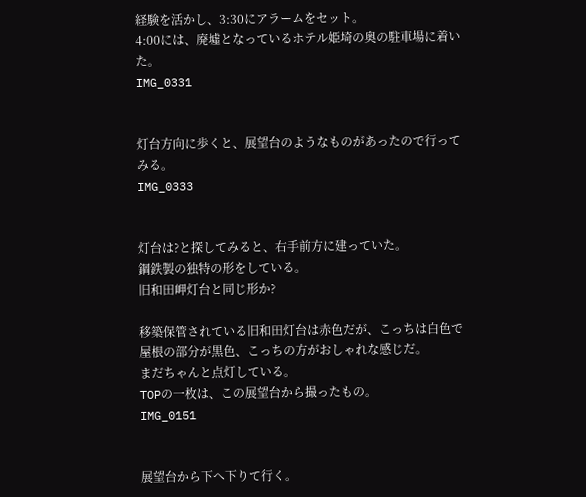経験を活かし、3:30にアラームをセット。
4:00には、廃墟となっているホテル姫埼の奥の駐車場に着いた。
IMG_0331


灯台方向に歩くと、展望台のようなものがあったので行ってみる。
IMG_0333


灯台は?と探してみると、右手前方に建っていた。
鋼鉄製の独特の形をしている。
旧和田岬灯台と同じ形か?

移築保管されている旧和田灯台は赤色だが、こっちは白色で屋根の部分が黒色、こっちの方がおしゃれな感じだ。
まだちゃんと点灯している。
TOPの一枚は、この展望台から撮ったもの。
IMG_0151


展望台から下へ下りて行く。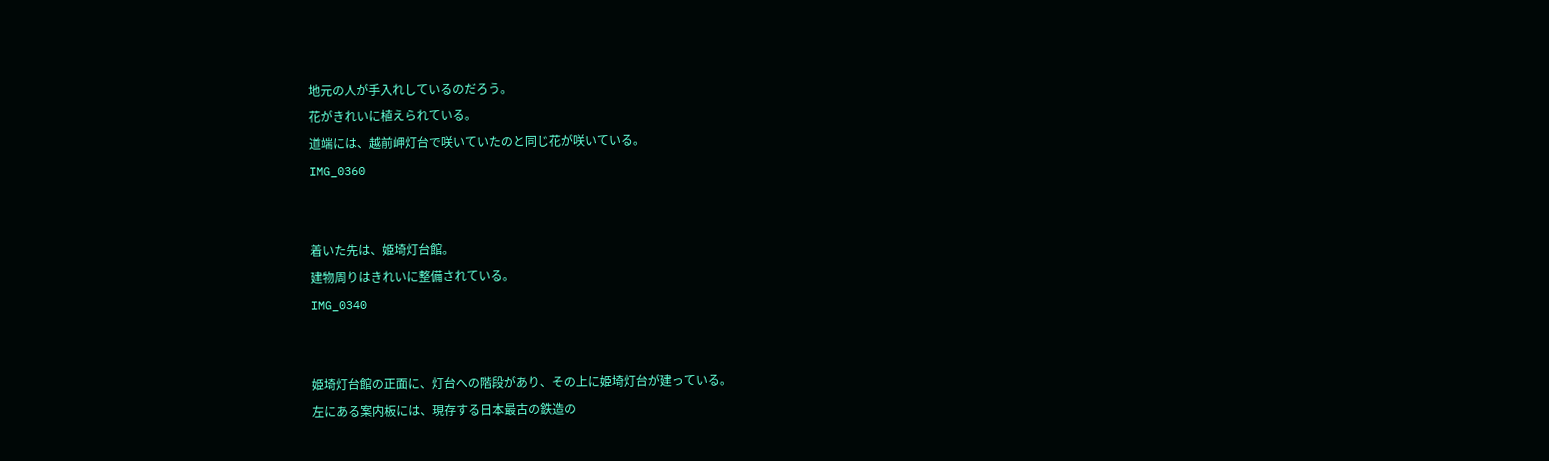地元の人が手入れしているのだろう。
花がきれいに植えられている。
道端には、越前岬灯台で咲いていたのと同じ花が咲いている。
IMG_0360


着いた先は、姫埼灯台館。
建物周りはきれいに整備されている。
IMG_0340


姫埼灯台館の正面に、灯台への階段があり、その上に姫埼灯台が建っている。
左にある案内板には、現存する日本最古の鉄造の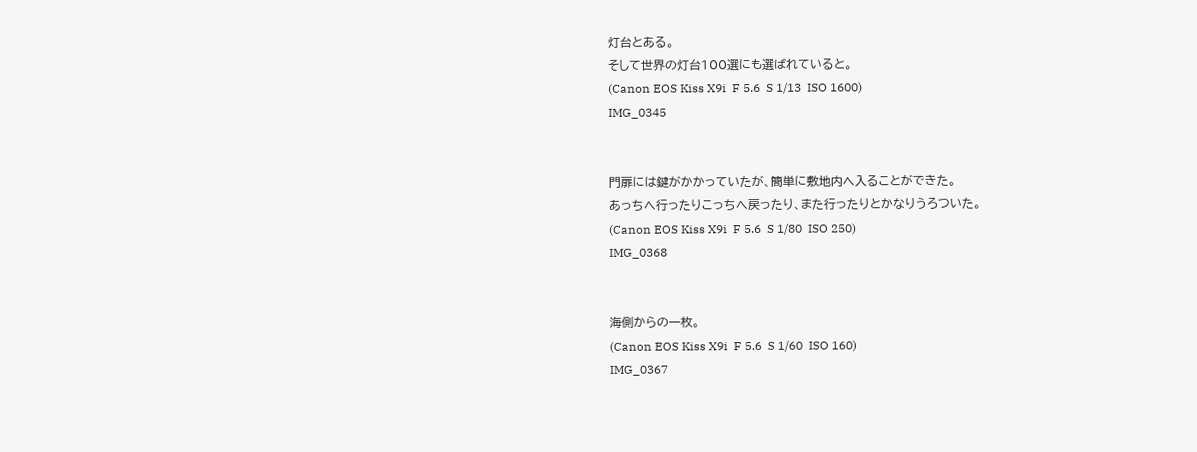灯台とある。
そして世界の灯台100選にも選ばれていると。
(Canon EOS Kiss X9i  F 5.6  S 1/13  ISO 1600)
IMG_0345


門扉には鍵がかかっていたが、簡単に敷地内へ入ることができた。
あっちへ行ったりこっちへ戻ったり、また行ったりとかなりうろついた。
(Canon EOS Kiss X9i  F 5.6  S 1/80  ISO 250)
IMG_0368


海側からの一枚。
(Canon EOS Kiss X9i  F 5.6  S 1/60  ISO 160)
IMG_0367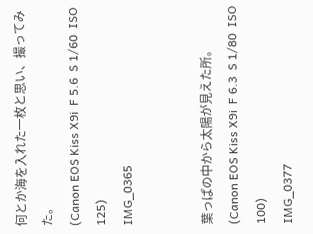何とか海を入れた一枚と思い、撮ってみた。
(Canon EOS Kiss X9i  F 5.6  S 1/60  ISO 125)
IMG_0365


葉っぱの中から太陽が見えた所。
(Canon EOS Kiss X9i  F 6.3  S 1/80  ISO 100)
IMG_0377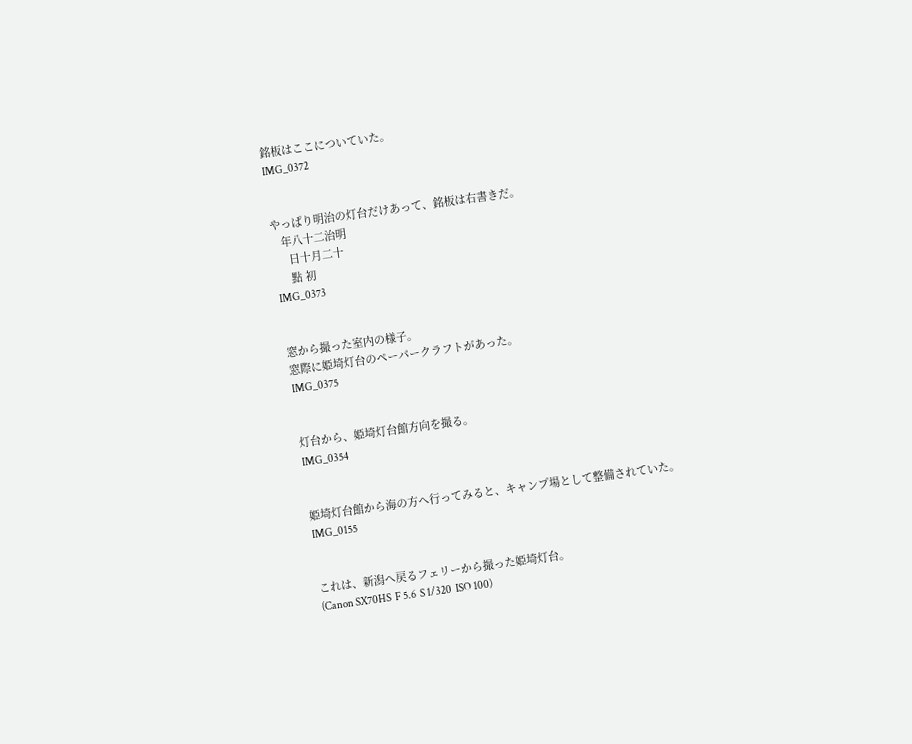銘板はここについていた。
IMG_0372


やっぱり明治の灯台だけあって、銘板は右書きだ。
   年八十二治明
     日十月二十
     點 初
IMG_0373


窓から撮った室内の様子。
窓際に姫埼灯台のペーパークラフトがあった。
IMG_0375


灯台から、姫埼灯台館方向を撮る。
IMG_0354


姫埼灯台館から海の方へ行ってみると、キャンプ場として整備されていた。
IMG_0155


これは、新潟へ戻るフェリーから撮った姫埼灯台。
(Canon SX70HS  F 5.6  S 1/320  ISO 100)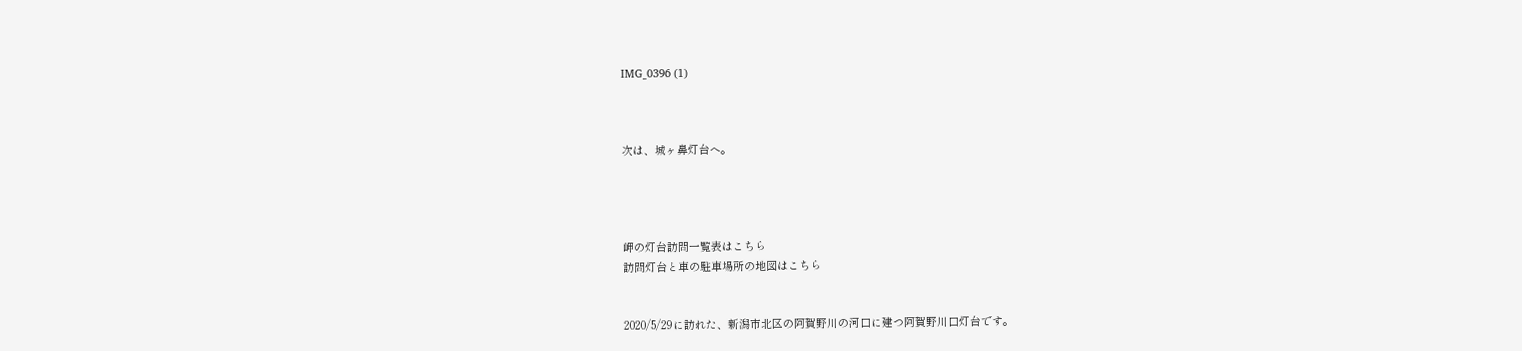IMG_0396 (1)



次は、城ヶ鼻灯台へ。




岬の灯台訪問一覧表はこちら
訪問灯台と車の駐車場所の地図はこちら


2020/5/29に訪れた、新潟市北区の阿賀野川の河口に建つ阿賀野川口灯台です。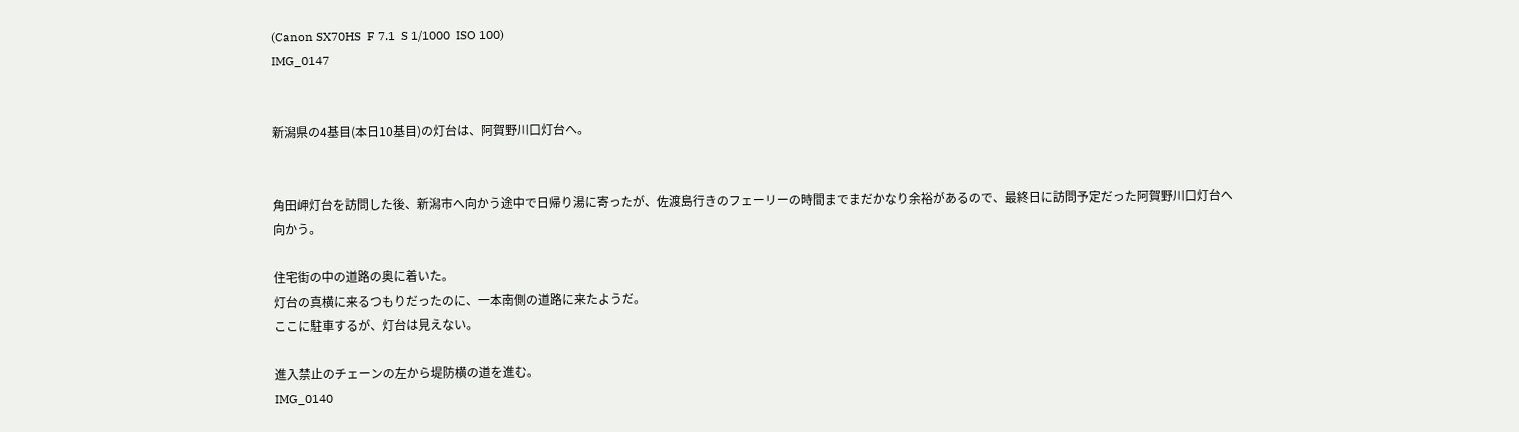(Canon SX70HS  F 7.1  S 1/1000  ISO 100)
IMG_0147


新潟県の4基目(本日10基目)の灯台は、阿賀野川口灯台へ。


角田岬灯台を訪問した後、新潟市へ向かう途中で日帰り湯に寄ったが、佐渡島行きのフェーリーの時間までまだかなり余裕があるので、最終日に訪問予定だった阿賀野川口灯台へ向かう。

住宅街の中の道路の奥に着いた。
灯台の真横に来るつもりだったのに、一本南側の道路に来たようだ。
ここに駐車するが、灯台は見えない。

進入禁止のチェーンの左から堤防横の道を進む。
IMG_0140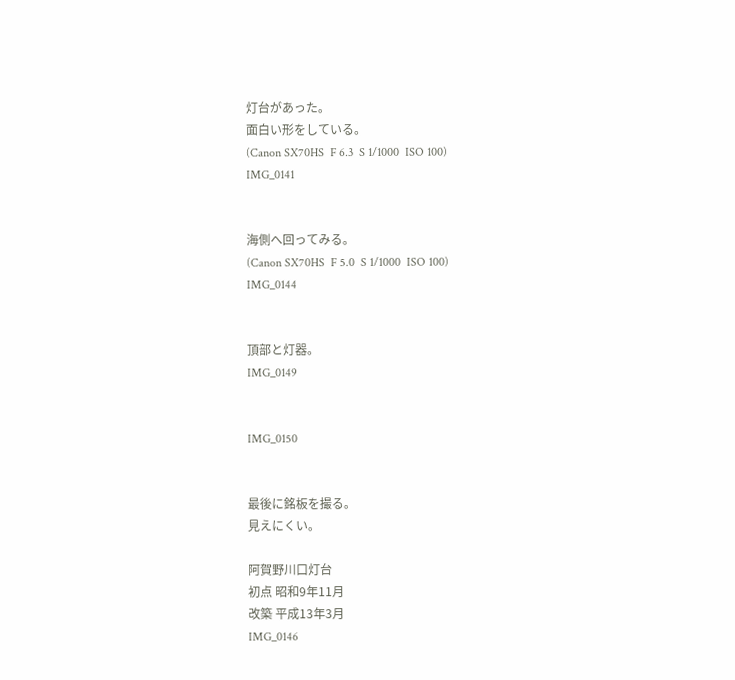灯台があった。
面白い形をしている。
(Canon SX70HS  F 6.3  S 1/1000  ISO 100)
IMG_0141


海側へ回ってみる。
(Canon SX70HS  F 5.0  S 1/1000  ISO 100)
IMG_0144


頂部と灯器。
IMG_0149


IMG_0150


最後に銘板を撮る。
見えにくい。

阿賀野川口灯台
初点 昭和9年11月
改築 平成13年3月
IMG_0146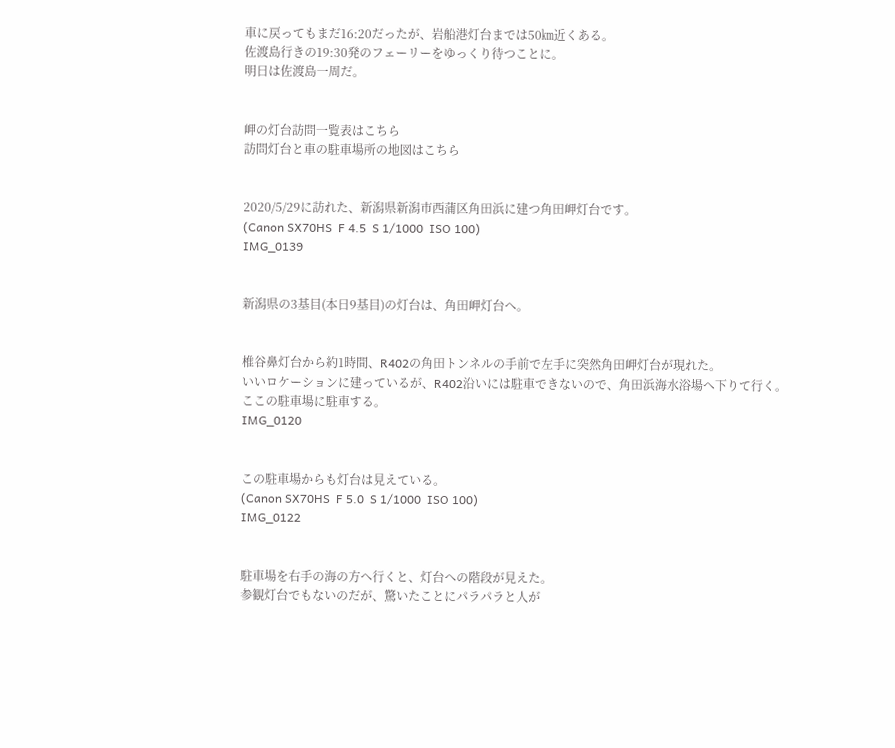車に戻ってもまだ16:20だったが、岩船港灯台までは50㎞近くある。
佐渡島行きの19:30発のフェーリーをゆっくり待つことに。
明日は佐渡島一周だ。


岬の灯台訪問一覧表はこちら
訪問灯台と車の駐車場所の地図はこちら


2020/5/29に訪れた、新潟県新潟市西蒲区角田浜に建つ角田岬灯台です。
(Canon SX70HS  F 4.5  S 1/1000  ISO 100)
IMG_0139


新潟県の3基目(本日9基目)の灯台は、角田岬灯台へ。


椎谷鼻灯台から約1時間、R402の角田トンネルの手前で左手に突然角田岬灯台が現れた。
いいロケーションに建っているが、R402沿いには駐車できないので、角田浜海水浴場へ下りて行く。
ここの駐車場に駐車する。
IMG_0120


この駐車場からも灯台は見えている。
(Canon SX70HS  F 5.0  S 1/1000  ISO 100)
IMG_0122


駐車場を右手の海の方へ行くと、灯台への階段が見えた。
参観灯台でもないのだが、驚いたことにパラパラと人が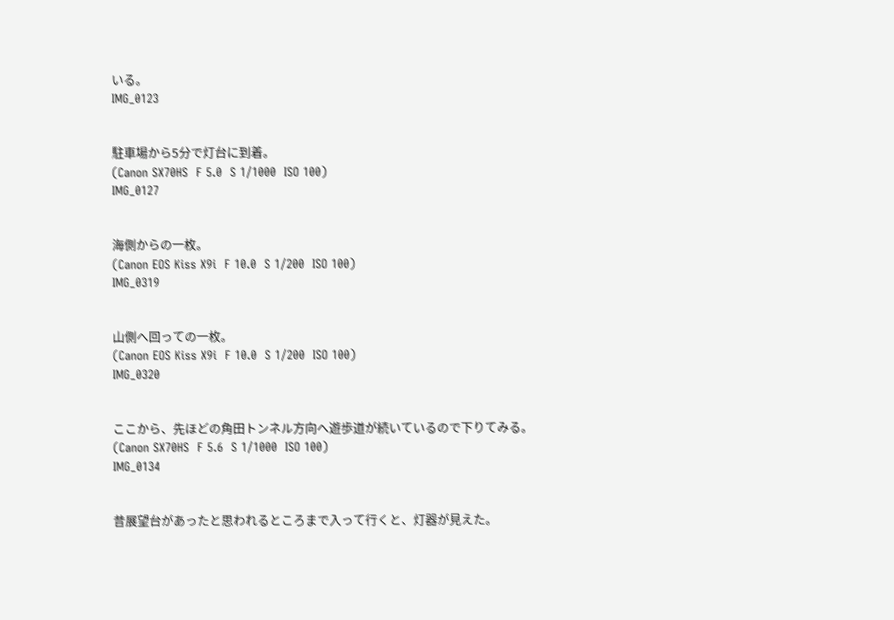いる。
IMG_0123


駐車場から5分で灯台に到着。
(Canon SX70HS  F 5.0  S 1/1000  ISO 100)
IMG_0127


海側からの一枚。
(Canon EOS Kiss X9i  F 10.0  S 1/200  ISO 100)
IMG_0319


山側へ回っての一枚。
(Canon EOS Kiss X9i  F 10.0  S 1/200  ISO 100)
IMG_0320


ここから、先ほどの角田トンネル方向へ遊歩道が続いているので下りてみる。
(Canon SX70HS  F 5.6  S 1/1000  ISO 100)
IMG_0134


昔展望台があったと思われるところまで入って行くと、灯器が見えた。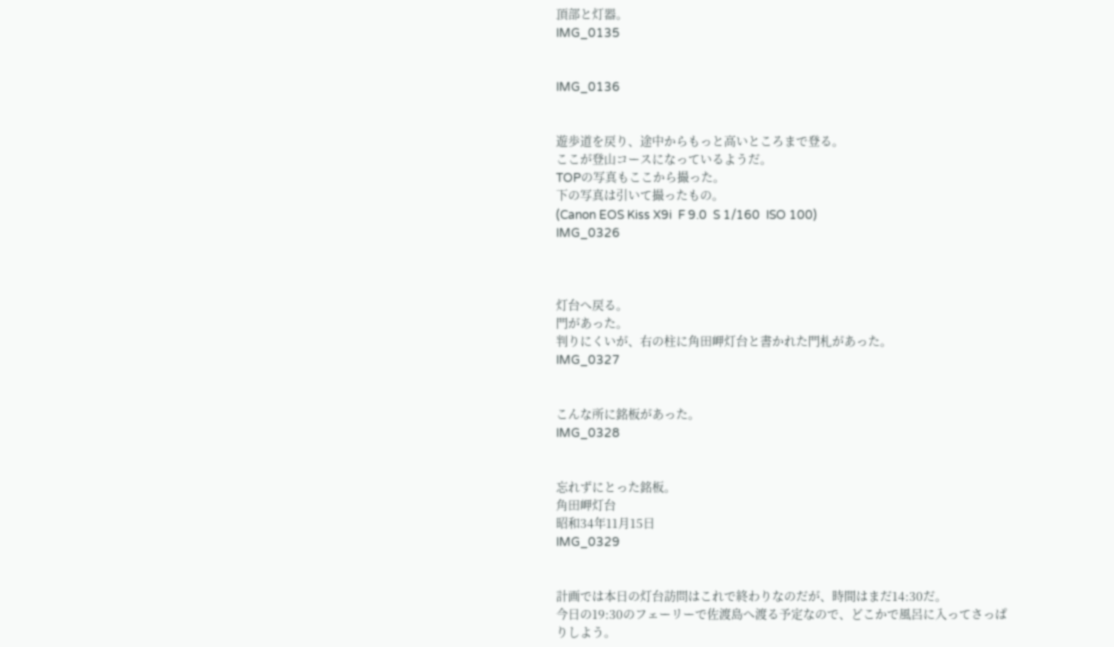頂部と灯器。
IMG_0135


IMG_0136


遊歩道を戻り、途中からもっと高いところまで登る。
ここが登山コースになっているようだ。
TOPの写真もここから撮った。
下の写真は引いて撮ったもの。
(Canon EOS Kiss X9i  F 9.0  S 1/160  ISO 100)
IMG_0326



灯台へ戻る。
門があった。
判りにくいが、右の柱に角田岬灯台と書かれた門札があった。
IMG_0327


こんな所に銘板があった。
IMG_0328


忘れずにとった銘板。
角田岬灯台
昭和34年11月15日
IMG_0329


計画では本日の灯台訪問はこれで終わりなのだが、時間はまだ14:30だ。
今日の19:30のフェーリーで佐渡島へ渡る予定なので、どこかで風呂に入ってさっぱりしよう。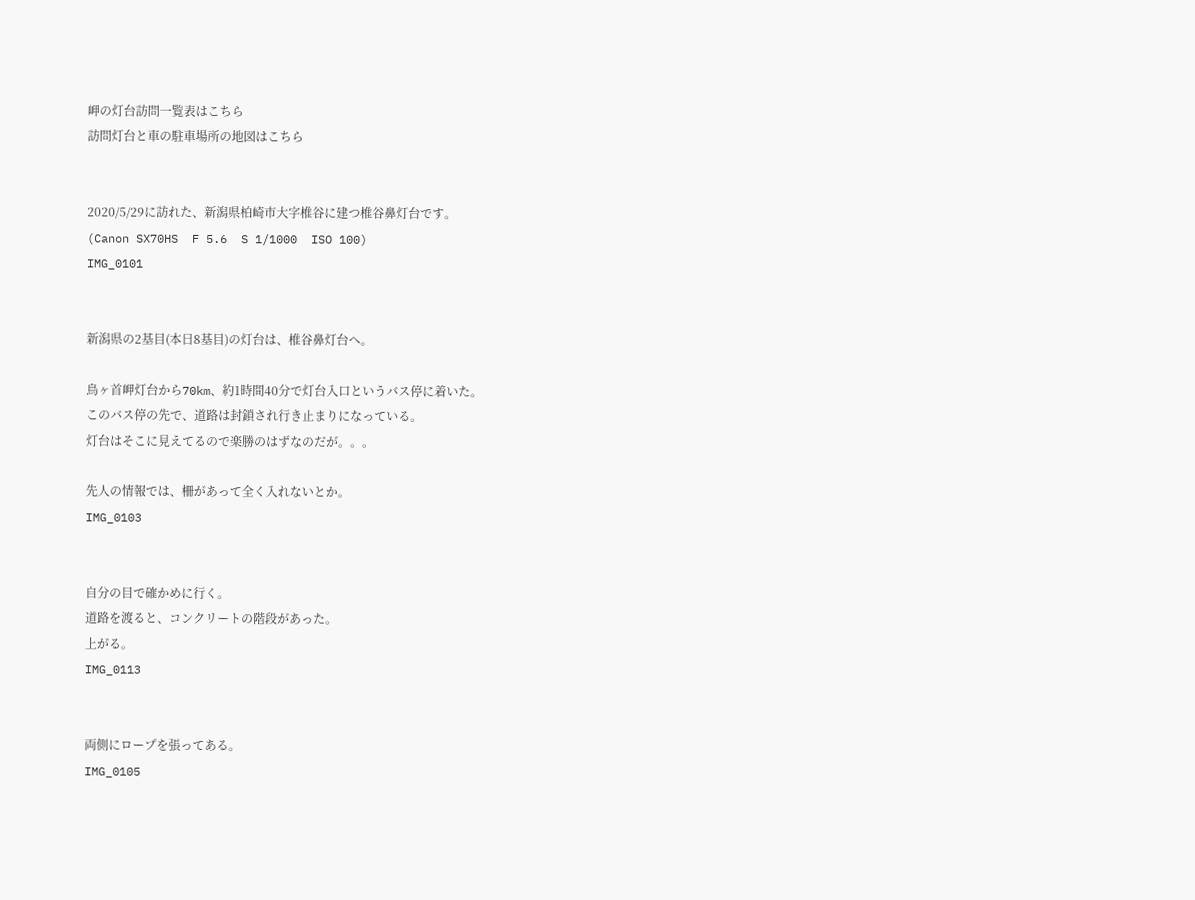岬の灯台訪問一覧表はこちら
訪問灯台と車の駐車場所の地図はこちら


2020/5/29に訪れた、新潟県柏崎市大字椎谷に建つ椎谷鼻灯台です。
(Canon SX70HS  F 5.6  S 1/1000  ISO 100)
IMG_0101


新潟県の2基目(本日8基目)の灯台は、椎谷鼻灯台へ。

鳥ヶ首岬灯台から70km、約1時間40分で灯台入口というバス停に着いた。
このバス停の先で、道路は封鎖され行き止まりになっている。
灯台はそこに見えてるので楽勝のはずなのだが。。。

先人の情報では、柵があって全く入れないとか。
IMG_0103


自分の目で確かめに行く。
道路を渡ると、コンクリートの階段があった。
上がる。
IMG_0113


両側にロープを張ってある。
IMG_0105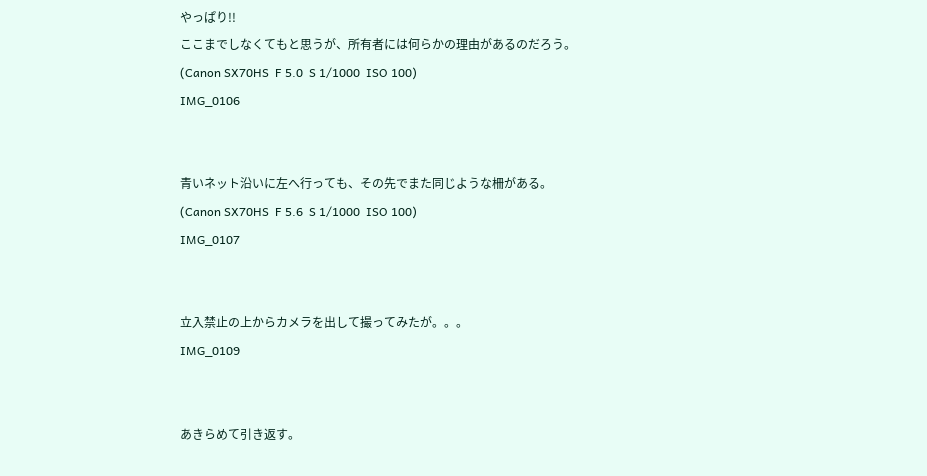やっぱり!!
ここまでしなくてもと思うが、所有者には何らかの理由があるのだろう。
(Canon SX70HS  F 5.0  S 1/1000  ISO 100)
IMG_0106


青いネット沿いに左へ行っても、その先でまた同じような柵がある。
(Canon SX70HS  F 5.6  S 1/1000  ISO 100)
IMG_0107


立入禁止の上からカメラを出して撮ってみたが。。。
IMG_0109


あきらめて引き返す。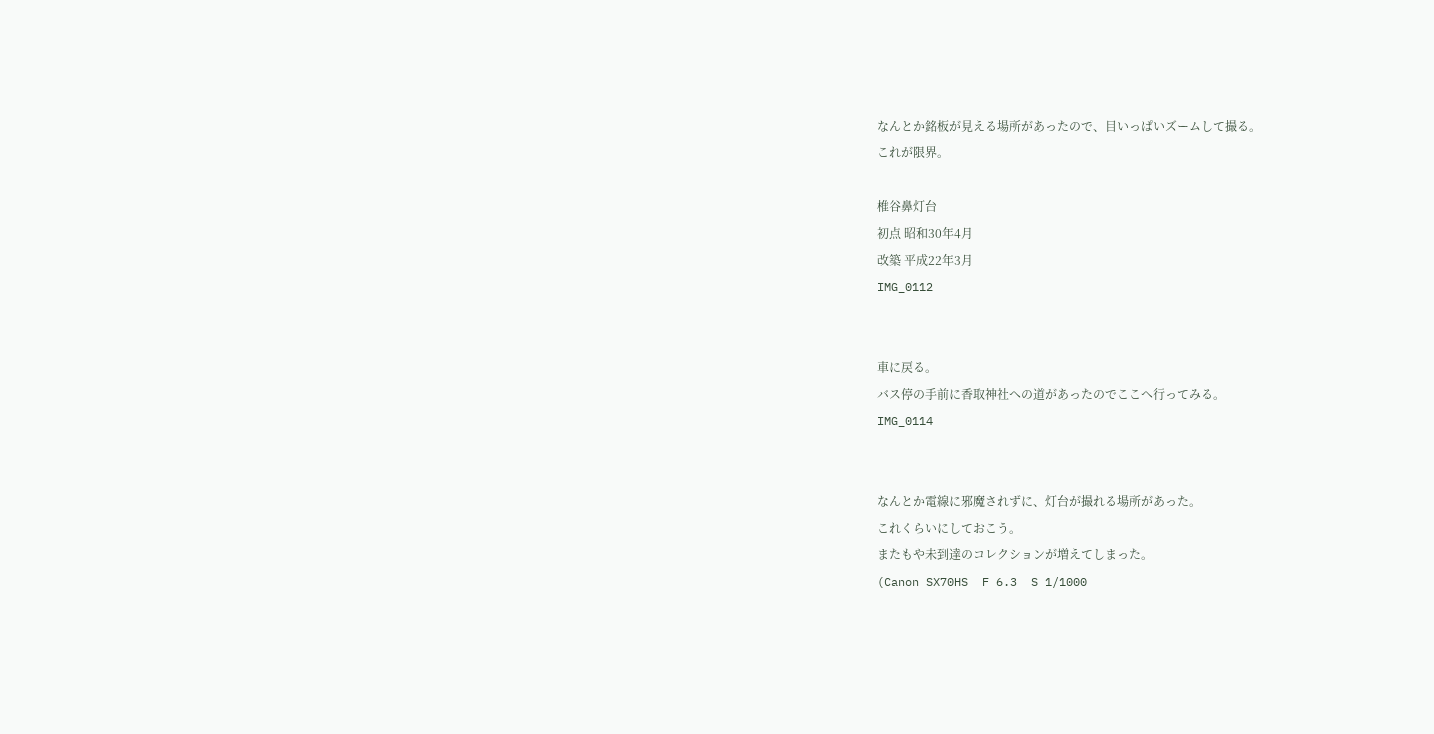なんとか銘板が見える場所があったので、目いっぱいズームして撮る。
これが限界。

椎谷鼻灯台
初点 昭和30年4月
改築 平成22年3月
IMG_0112


車に戻る。
バス停の手前に香取神社への道があったのでここへ行ってみる。
IMG_0114


なんとか電線に邪魔されずに、灯台が撮れる場所があった。
これくらいにしておこう。
またもや未到達のコレクションが増えてしまった。
(Canon SX70HS  F 6.3  S 1/1000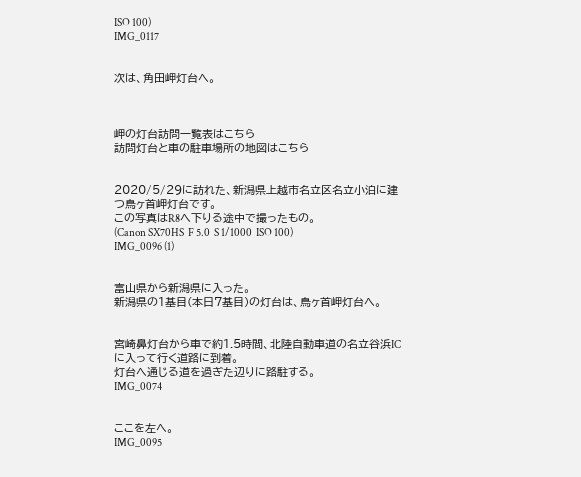ISO 100)
IMG_0117


次は、角田岬灯台へ。



岬の灯台訪問一覧表はこちら
訪問灯台と車の駐車場所の地図はこちら


2020/5/29に訪れた、新潟県上越市名立区名立小泊に建つ鳥ヶ首岬灯台です。
この写真はR8へ下りる途中で撮ったもの。
(Canon SX70HS  F 5.0  S 1/1000  ISO 100)
IMG_0096 (1)


富山県から新潟県に入った。
新潟県の1基目(本日7基目)の灯台は、鳥ヶ首岬灯台へ。


宮崎鼻灯台から車で約1.5時間、北陸自動車道の名立谷浜ICに入って行く道路に到着。
灯台へ通じる道を過ぎた辺りに路駐する。
IMG_0074


ここを左へ。
IMG_0095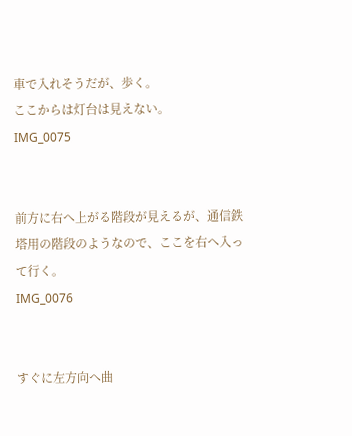車で入れそうだが、歩く。
ここからは灯台は見えない。
IMG_0075


前方に右へ上がる階段が見えるが、通信鉄塔用の階段のようなので、ここを右へ入って行く。
IMG_0076


すぐに左方向へ曲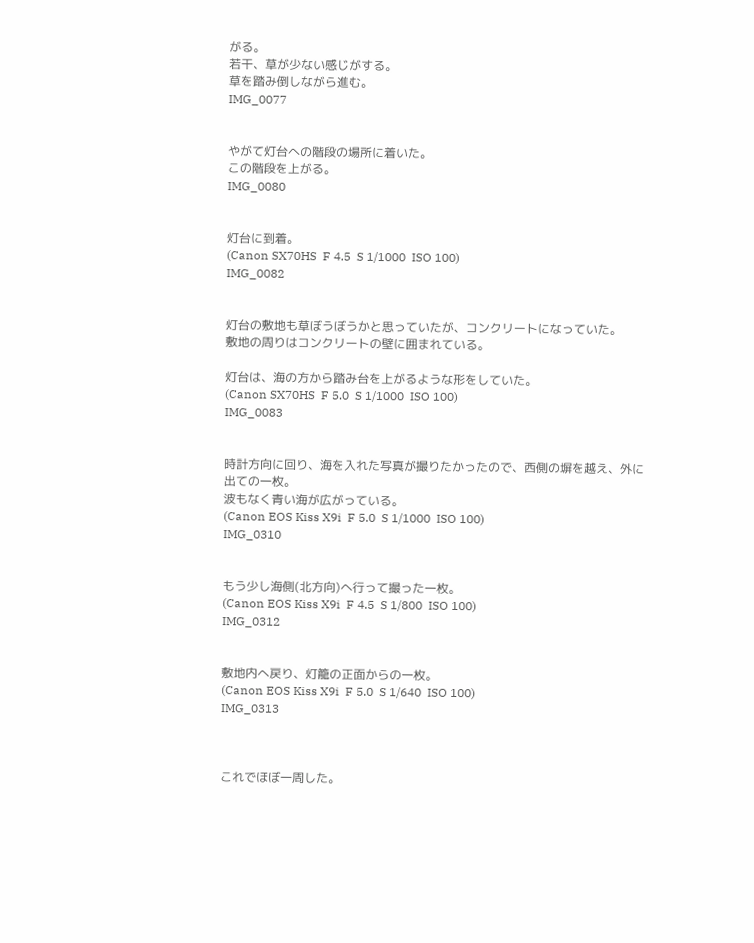がる。
若干、草が少ない感じがする。
草を踏み倒しながら進む。
IMG_0077


やがて灯台への階段の場所に着いた。
この階段を上がる。
IMG_0080


灯台に到着。
(Canon SX70HS  F 4.5  S 1/1000  ISO 100)
IMG_0082


灯台の敷地も草ぼうぼうかと思っていたが、コンクリートになっていた。
敷地の周りはコンクリートの壁に囲まれている。

灯台は、海の方から踏み台を上がるような形をしていた。
(Canon SX70HS  F 5.0  S 1/1000  ISO 100)
IMG_0083


時計方向に回り、海を入れた写真が撮りたかったので、西側の塀を越え、外に出ての一枚。
波もなく青い海が広がっている。
(Canon EOS Kiss X9i  F 5.0  S 1/1000  ISO 100)
IMG_0310


もう少し海側(北方向)へ行って撮った一枚。
(Canon EOS Kiss X9i  F 4.5  S 1/800  ISO 100)
IMG_0312


敷地内へ戻り、灯籠の正面からの一枚。
(Canon EOS Kiss X9i  F 5.0  S 1/640  ISO 100)
IMG_0313



これでほぼ一周した。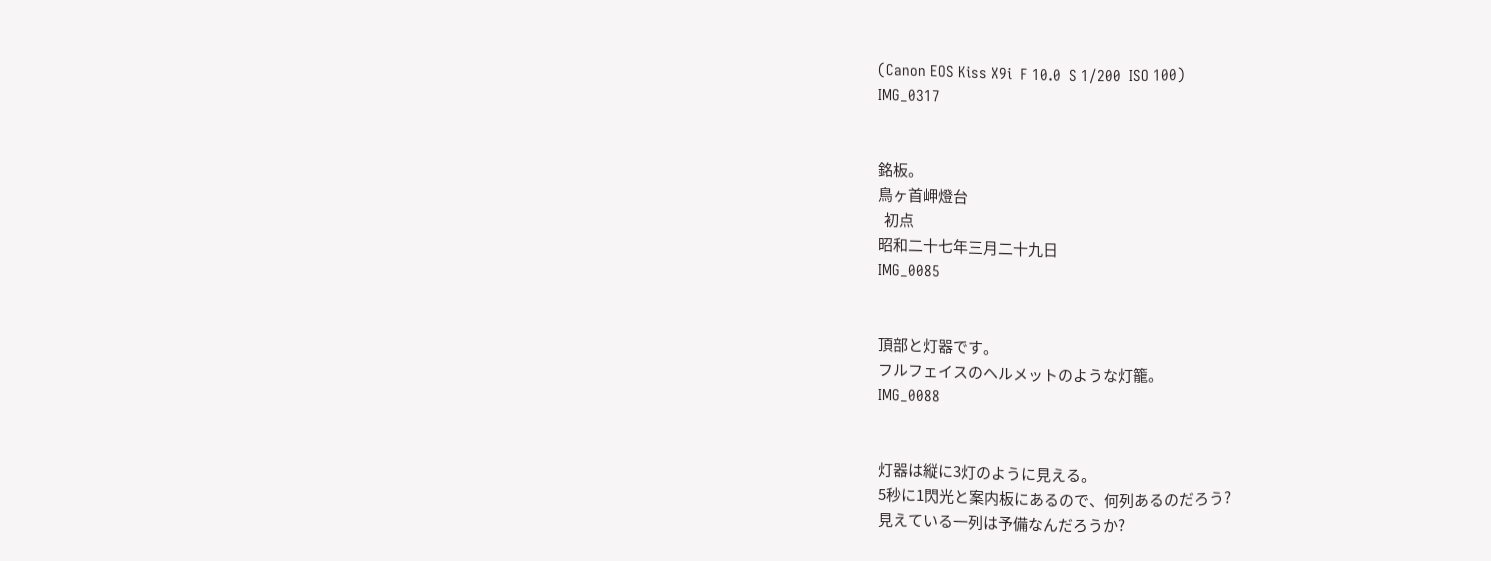(Canon EOS Kiss X9i  F 10.0  S 1/200  ISO 100)
IMG_0317


銘板。
鳥ヶ首岬燈台
  初点
昭和二十七年三月二十九日
IMG_0085


頂部と灯器です。
フルフェイスのヘルメットのような灯籠。
IMG_0088


灯器は縦に3灯のように見える。
5秒に1閃光と案内板にあるので、何列あるのだろう?
見えている一列は予備なんだろうか?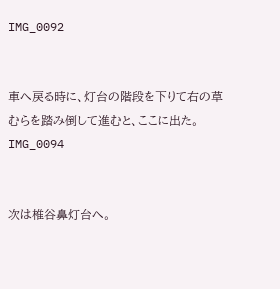IMG_0092


車へ戻る時に、灯台の階段を下りて右の草むらを踏み倒して進むと、ここに出た。
IMG_0094


次は椎谷鼻灯台へ。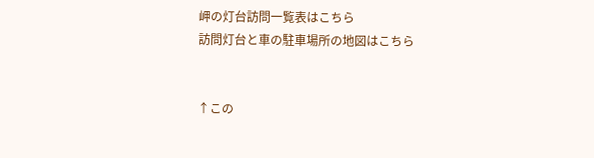岬の灯台訪問一覧表はこちら
訪問灯台と車の駐車場所の地図はこちら


↑この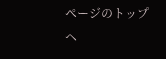ページのトップヘ